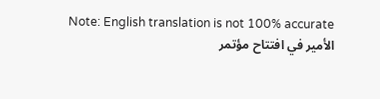Note: English translation is not 100% accurate
الأمير في افتتاح مؤتمر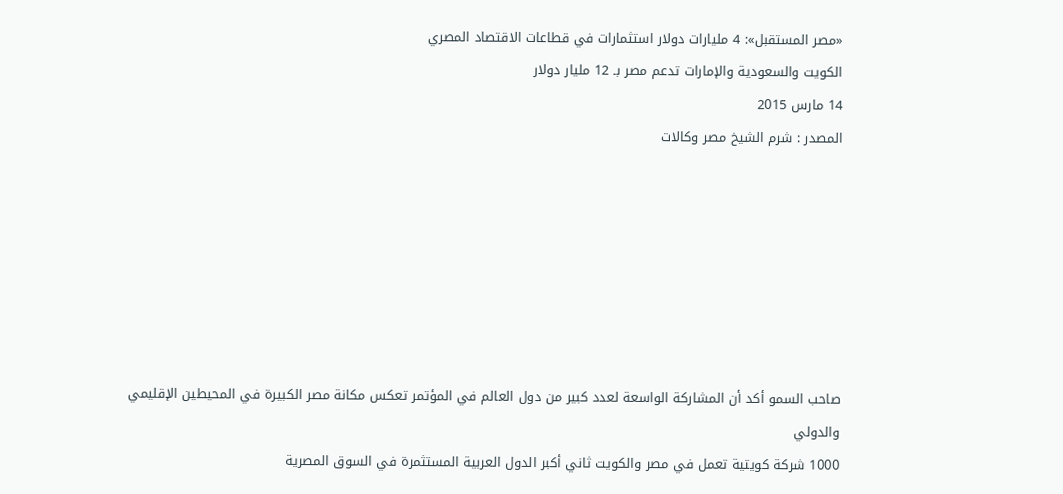«مصر المستقبل»: 4 مليارات دولار استثمارات في قطاعات الاقتصاد المصري
الكويت والسعودية والإمارات تدعم مصر بـ 12 مليار دولار
14 مارس 2015
المصدر : شرم الشيخ مصر وكالات







صاحب السمو أكد أن المشاركة الواسعة لعدد كبير من دول العالم في المؤتمر تعكس مكانة مصر الكبيرة في المحيطين الإقليمي والدولي
1000 شركة كويتية تعمل في مصر والكويت ثاني أكبر الدول العربية المستثمرة في السوق المصرية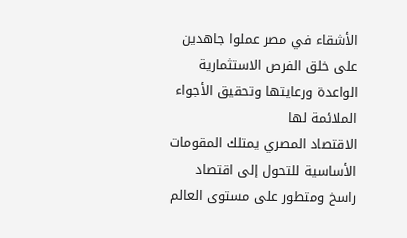الأشقاء في مصر عملوا جاهدين على خلق الفرص الاستثمارية الواعدة ورعايتها وتحقيق الأجواء الملائمة لها
الاقتصاد المصري يمتلك المقومات الأساسية للتحول إلى اقتصاد راسخ ومتطور على مستوى العالم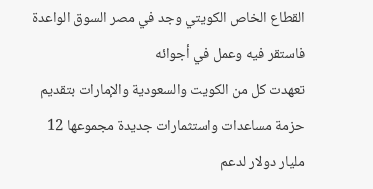القطاع الخاص الكويتي وجد في مصر السوق الواعدة فاستقر فيه وعمل في أجوائه
تعهدت كل من الكويت والسعودية والإمارات بتقديم حزمة مساعدات واستثمارات جديدة مجموعها 12 مليار دولار لدعم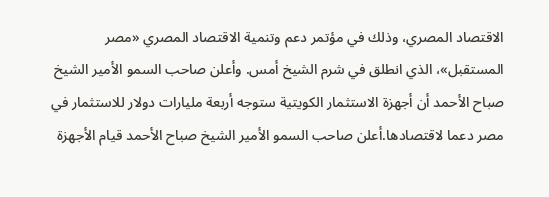الاقتصاد المصري، وذلك في مؤتمر دعم وتنمية الاقتصاد المصري «مصر المستقبل»، الذي انطلق في شرم الشيخ أمس. وأعلن صاحب السمو الأمير الشيخ صباح الأحمد أن أجهزة الاستثمار الكويتية ستوجه أربعة مليارات دولار للاستثمار في مصر دعما لاقتصادها.أعلن صاحب السمو الأمير الشيخ صباح الأحمد قيام الأجهزة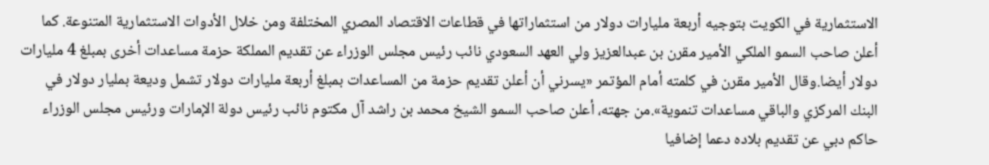الاستثمارية في الكويت بتوجيه أربعة مليارات دولار من استثماراتها في قطاعات الاقتصاد المصري المختلفة ومن خلال الأدوات الاستثمارية المتنوعة. كما أعلن صاحب السمو الملكي الأمير مقرن بن عبدالعزيز ولي العهد السعودي نائب رئيس مجلس الوزراء عن تقديم المملكة حزمة مساعدات أخرى بمبلغ 4 مليارات دولار أيضا.وقال الأمير مقرن في كلمته أمام المؤتمر «يسرني أن أعلن تقديم حزمة من المساعدات بمبلغ أربعة مليارات دولار تشمل وديعة بمليار دولار في البنك المركزي والباقي مساعدات تنموية».من جهته، أعلن صاحب السمو الشيخ محمد بن راشد آل مكتوم نائب رئيس دولة الإمارات ورئيس مجلس الوزراء حاكم دبي عن تقديم بلاده دعما إضافيا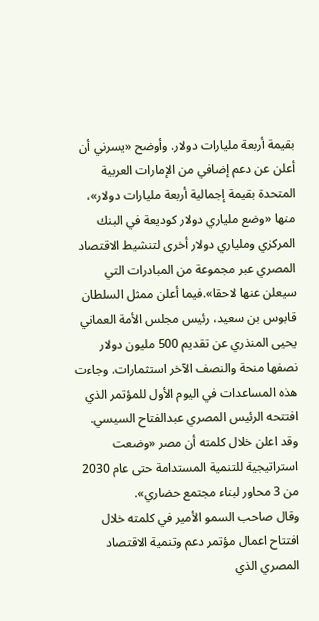بقيمة أربعة مليارات دولار. وأوضح «يسرني أن أعلن عن دعم إضافي من الإمارات العربية المتحدة بقيمة إجمالية أربعة مليارات دولار»، منها «وضع ملياري دولار كوديعة في البنك المركزي وملياري دولار أخرى لتنشيط الاقتصاد المصري عبر مجموعة من المبادرات التي سيعلن عنها لاحقا».فيما أعلن ممثل السلطان قابوس بن سعيد، رئيس مجلس الأمة العماني يحيى المنذري عن تقديم 500 مليون دولار نصفها منحة والنصف الآخر استثمارات. وجاءت هذه المساعدات في اليوم الأول للمؤتمر الذي افتتحه الرئيس المصري عبدالفتاح السيسي. وقد اعلن خلال كلمته أن مصر «وضعت استراتيجية للتنمية المستدامة حتى عام 2030 من 3 محاور لبناء مجتمع حضاري».
وقال صاحب السمو الأمير في كلمته خلال افتتاح اعمال مؤتمر دعم وتنمية الاقتصاد المصري الذي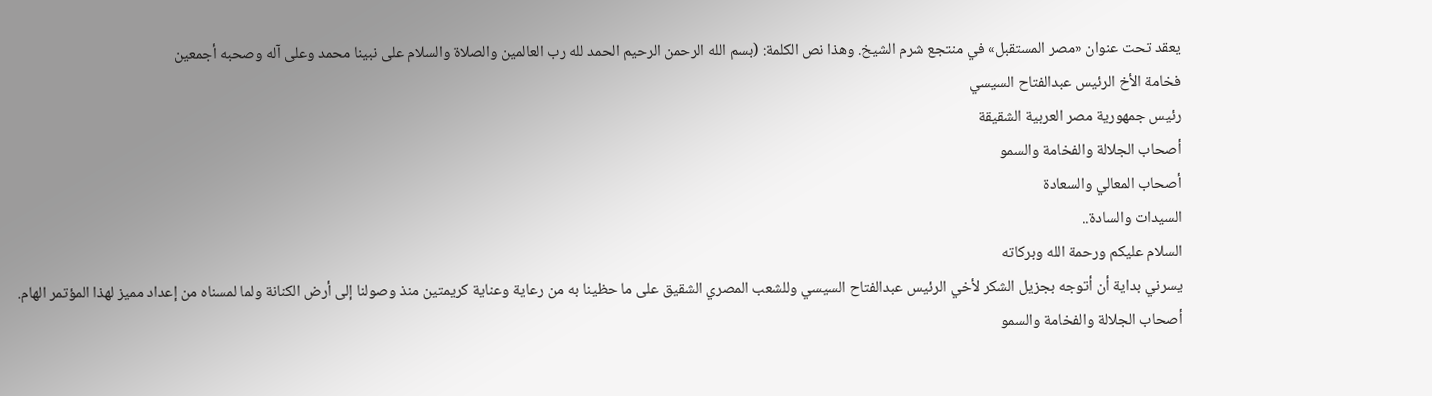يعقد تحت عنوان «مصر المستقبل» في منتجع شرم الشيخ. وهذا نص الكلمة: (بسم الله الرحمن الرحيم الحمد لله رب العالمين والصلاة والسلام على نبينا محمد وعلى آله وصحبه أجمعين
فخامة الأخ الرئيس عبدالفتاح السيسي
رئيس جمهورية مصر العربية الشقيقة
أصحاب الجلالة والفخامة والسمو
أصحاب المعالي والسعادة
السيدات والسادة..
السلام عليكم ورحمة الله وبركاته
يسرني بداية أن أتوجه بجزيل الشكر لأخي الرئيس عبدالفتاح السيسي وللشعب المصري الشقيق على ما حظينا به من رعاية وعناية كريمتين منذ وصولنا إلى أرض الكنانة ولما لمسناه من إعداد مميز لهذا المؤتمر الهام.
أصحاب الجلالة والفخامة والسمو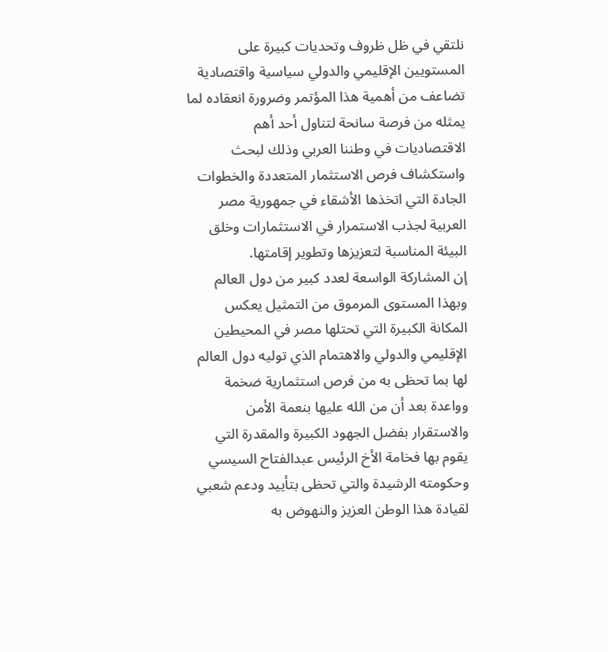نلتقي في ظل ظروف وتحديات كبيرة على المستويين الإقليمي والدولي سياسية واقتصادية تضاعف من أهمية هذا المؤتمر وضرورة انعقاده لما يمثله من فرصة سانحة لتناول أحد أهم الاقتصاديات في وطننا العربي وذلك لبحث واستكشاف فرص الاستثمار المتعددة والخطوات الجادة التي اتخذها الأشقاء في جمهورية مصر العربية لجذب الاستمرار في الاستثمارات وخلق البيئة المناسبة لتعزيزها وتطوير إقامتها.
إن المشاركة الواسعة لعدد كبير من دول العالم وبهذا المستوى المرموق من التمثيل يعكس المكانة الكبيرة التي تحتلها مصر في المحيطين الإقليمي والدولي والاهتمام الذي توليه دول العالم لها بما تحظى به من فرص استثمارية ضخمة وواعدة بعد أن من الله عليها بنعمة الأمن والاستقرار بفضل الجهود الكبيرة والمقدرة التي يقوم بها فخامة الأخ الرئيس عبدالفتاح السيسي وحكومته الرشيدة والتي تحظى بتأييد ودعم شعبي لقيادة هذا الوطن العزيز والنهوض به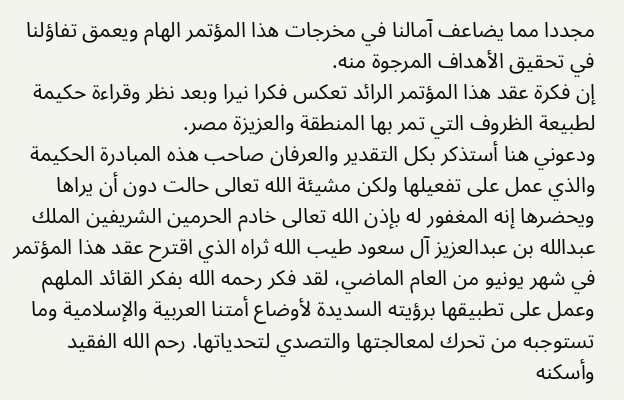مجددا مما يضاعف آمالنا في مخرجات هذا المؤتمر الهام ويعمق تفاؤلنا في تحقيق الأهداف المرجوة منه.
إن فكرة عقد هذا المؤتمر الرائد تعكس فكرا نيرا وبعد نظر وقراءة حكيمة لطبيعة الظروف التي تمر بها المنطقة والعزيزة مصر.
ودعوني هنا أستذكر بكل التقدير والعرفان صاحب هذه المبادرة الحكيمة والذي عمل على تفعيلها ولكن مشيئة الله تعالى حالت دون أن يراها ويحضرها إنه المغفور له بإذن الله تعالى خادم الحرمين الشريفين الملك عبدالله بن عبدالعزيز آل سعود طيب الله ثراه الذي اقترح عقد هذا المؤتمر في شهر يونيو من العام الماضي، لقد فكر رحمه الله بفكر القائد الملهم وعمل على تطبيقها برؤيته السديدة لأوضاع أمتنا العربية والإسلامية وما تستوجبه من تحرك لمعالجتها والتصدي لتحدياتها. رحم الله الفقيد وأسكنه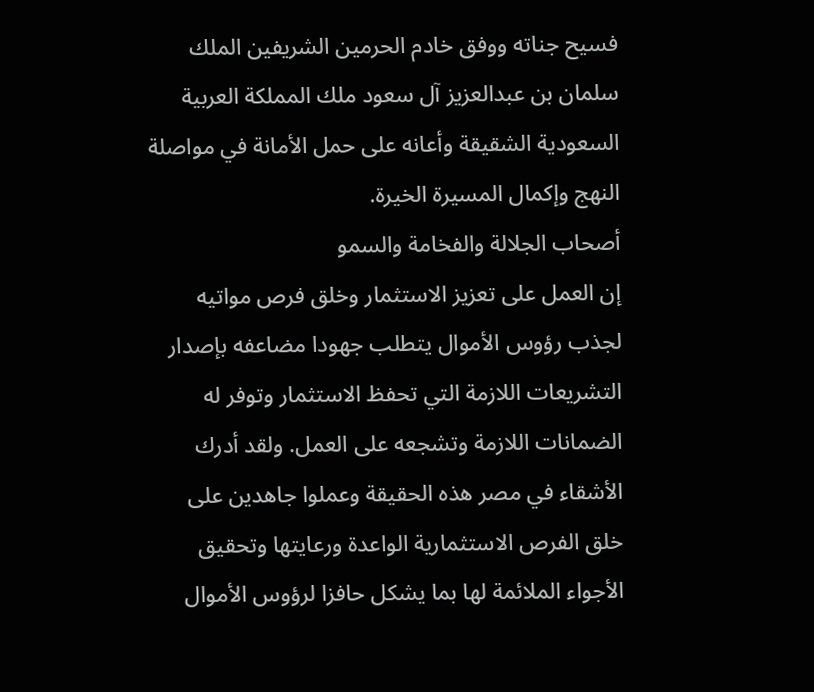فسيح جناته ووفق خادم الحرمين الشريفين الملك سلمان بن عبدالعزيز آل سعود ملك المملكة العربية السعودية الشقيقة وأعانه على حمل الأمانة في مواصلة النهج وإكمال المسيرة الخيرة.
أصحاب الجلالة والفخامة والسمو
إن العمل على تعزيز الاستثمار وخلق فرص مواتيه لجذب رؤوس الأموال يتطلب جهودا مضاعفه بإصدار التشريعات اللازمة التي تحفظ الاستثمار وتوفر له الضمانات اللازمة وتشجعه على العمل. ولقد أدرك الأشقاء في مصر هذه الحقيقة وعملوا جاهدين على خلق الفرص الاستثمارية الواعدة ورعايتها وتحقيق الأجواء الملائمة لها بما يشكل حافزا لرؤوس الأموال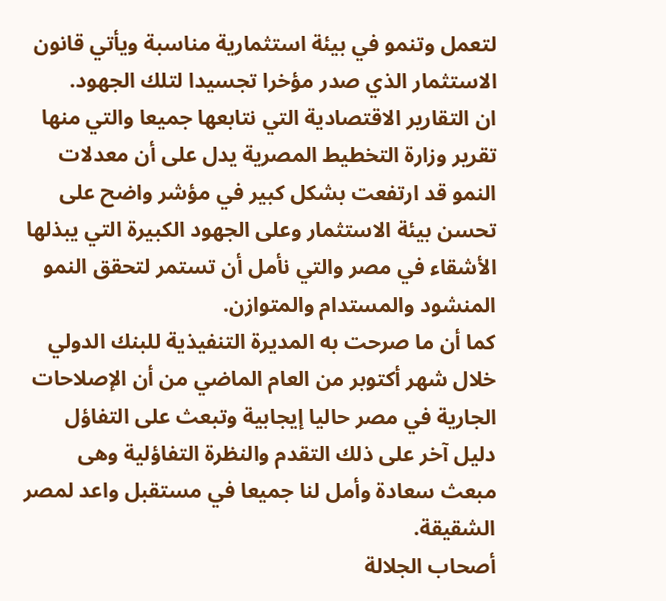لتعمل وتنمو في بيئة استثمارية مناسبة ويأتي قانون الاستثمار الذي صدر مؤخرا تجسيدا لتلك الجهود.
ان التقارير الاقتصادية التي نتابعها جميعا والتي منها تقرير وزارة التخطيط المصرية يدل على أن معدلات النمو قد ارتفعت بشكل كبير في مؤشر واضح على تحسن بيئة الاستثمار وعلى الجهود الكبيرة التي يبذلها الأشقاء في مصر والتي نأمل أن تستمر لتحقق النمو المنشود والمستدام والمتوازن.
كما أن ما صرحت به المديرة التنفيذية للبنك الدولي خلال شهر أكتوبر من العام الماضي من أن الإصلاحات الجارية في مصر حاليا إيجابية وتبعث على التفاؤل دليل آخر على ذلك التقدم والنظرة التفاؤلية وهى مبعث سعادة وأمل لنا جميعا في مستقبل واعد لمصر الشقيقة.
أصحاب الجلالة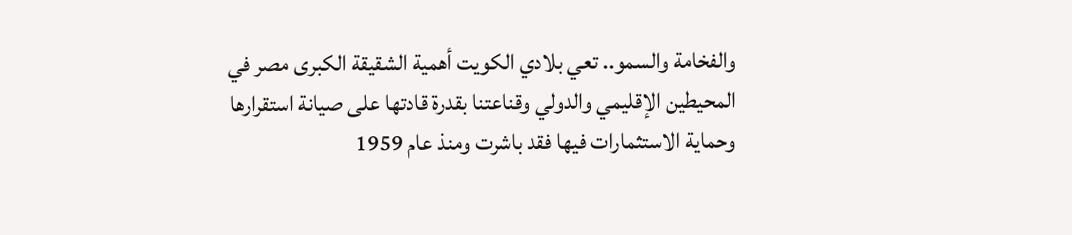والفخامة والسمو.. تعي بلادي الكويت أهمية الشقيقة الكبرى مصر في المحيطين الإقليمي والدولي وقناعتنا بقدرة قادتها على صيانة استقرارها وحماية الاستثمارات فيها فقد باشرت ومنذ عام 1959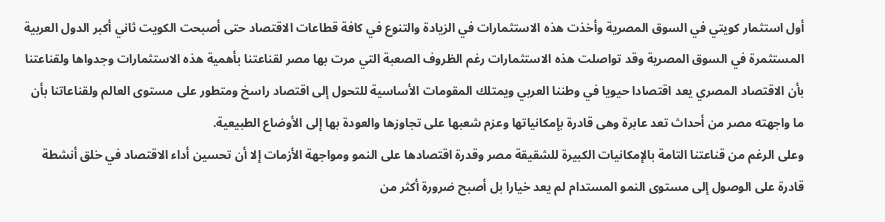أول استثمار كويتي في السوق المصرية وأخذت هذه الاستثمارات في الزيادة والتنوع في كافة قطاعات الاقتصاد حتى أصبحت الكويت ثاني أكبر الدول العربية المستثمرة في السوق المصرية وقد تواصلت هذه الاستثمارات رغم الظروف الصعبة التي مرت بها مصر لقناعتنا بأهمية هذه الاستثمارات وجدواها ولقناعتنا بأن الاقتصاد المصري يعد اقتصادا حيويا في وطننا العربي ويمتلك المقومات الأساسية للتحول إلى اقتصاد راسخ ومتطور على مستوى العالم ولقناعاتنا بأن ما واجهته مصر من أحداث تعد عابرة وهى قادرة بإمكانياتها وعزم شعبها على تجاوزها والعودة بها إلى الأوضاع الطبيعية.
وعلى الرغم من قناعتنا التامة بالإمكانيات الكبيرة للشقيقة مصر وقدرة اقتصادها على النمو ومواجهة الأزمات إلا أن تحسين أداء الاقتصاد في خلق أنشطة قادرة على الوصول إلى مستوى النمو المستدام لم يعد خيارا بل أصبح ضرورة أكثر من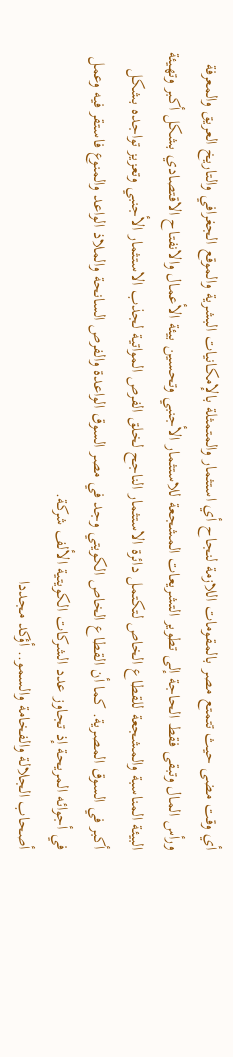أي وقت مضى حيث تتمتع مصر بالمقومات اللازمة لنجاح أي استثمار والمتمثلة بالإمكانيات البشرية والموقع الجغرافي والتاريخ العريق والمعرفة ورأس المال وتبقى فقط الحاجة إلى تطوير التشريعات المشجعة للاستثمار الأجنبي وتحسين بيئة الأعمال والانفتاح الاقتصادي بشكل أكبر وتهيئة البيئة المناسبة والمشجعة للقطاع الخاص لتكتمل دائرة الاستثمار الناجح لخلق الفرص المواتية لجذب الاستثمار الأجنبي وتعزيز تواجده بشكل أكبر في السوق المصرية. كما أن القطاع الخاص الكويتي وجد في مصر السوق الواعدة والفرص السانحة والملاذ الواعد والمنوع فاستقر فيه وعمل في أجوائه المريحة إذ تجاوز عدد الشركات الكويتية الألف شركة.
أصحاب الجلالة والفخامة والسمو.. أؤكد مجددا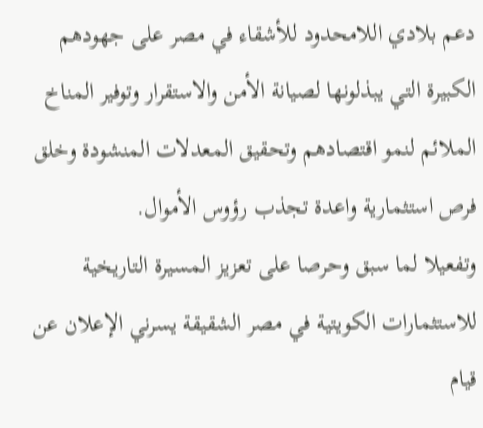دعم بلادي اللامحدود للأشقاء في مصر على جهودهم الكبيرة التي يبذلونها لصيانة الأمن والاستقرار وتوفير المناخ الملائم لنمو اقتصادهم وتحقيق المعدلات المنشودة وخلق فرص استثمارية واعدة تجذب رؤوس الأموال.
وتفعيلا لما سبق وحرصا على تعزيز المسيرة التاريخية للاستثمارات الكويتية في مصر الشقيقة يسرني الإعلان عن قيام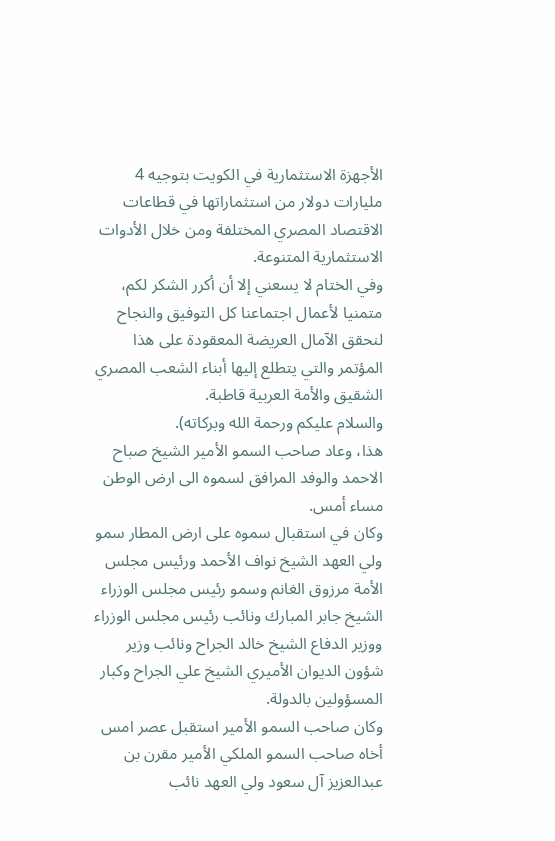الأجهزة الاستثمارية في الكويت بتوجيه 4 مليارات دولار من استثماراتها في قطاعات الاقتصاد المصري المختلفة ومن خلال الأدوات الاستثمارية المتنوعة.
وفي الختام لا يسعني إلا أن أكرر الشكر لكم، متمنيا لأعمال اجتماعنا كل التوفيق والنجاح لنحقق الآمال العريضة المعقودة على هذا المؤتمر والتي يتطلع إليها أبناء الشعب المصري الشقيق والأمة العربية قاطبة.
والسلام عليكم ورحمة الله وبركاته).
هذا، وعاد صاحب السمو الأمير الشيخ صباح الاحمد والوفد المرافق لسموه الى ارض الوطن مساء أمس.
وكان في استقبال سموه على ارض المطار سمو ولي العهد الشيخ نواف الأحمد ورئيس مجلس الأمة مرزوق الغانم وسمو رئيس مجلس الوزراء الشيخ جابر المبارك ونائب رئيس مجلس الوزراء ووزير الدفاع الشيخ خالد الجراح ونائب وزير شؤون الديوان الأميري الشيخ علي الجراح وكبار المسؤولين بالدولة.
وكان صاحب السمو الأمير استقبل عصر امس أخاه صاحب السمو الملكي الأمير مقرن بن عبدالعزيز آل سعود ولي العهد نائب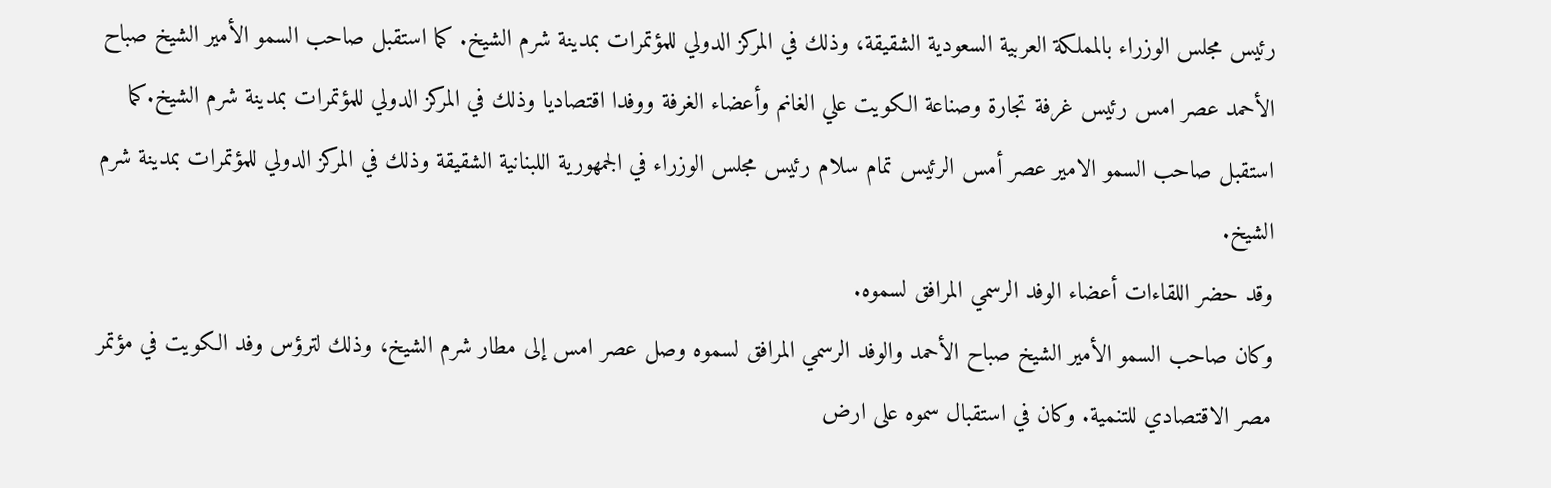رئيس مجلس الوزراء بالمملكة العربية السعودية الشقيقة، وذلك في المركز الدولي للمؤتمرات بمدينة شرم الشيخ. كما استقبل صاحب السمو الأمير الشيخ صباح الأحمد عصر امس رئيس غرفة تجارة وصناعة الكويت علي الغانم وأعضاء الغرفة ووفدا اقتصاديا وذلك في المركز الدولي للمؤتمرات بمدينة شرم الشيخ.كما استقبل صاحب السمو الامير عصر أمس الرئيس تمام سلام رئيس مجلس الوزراء في الجمهورية اللبنانية الشقيقة وذلك في المركز الدولي للمؤتمرات بمدينة شرم الشيخ.
وقد حضر اللقاءات أعضاء الوفد الرسمي المرافق لسموه.
وكان صاحب السمو الأمير الشيخ صباح الأحمد والوفد الرسمي المرافق لسموه وصل عصر امس إلى مطار شرم الشيخ، وذلك لترؤس وفد الكويت في مؤتمر مصر الاقتصادي للتنمية. وكان في استقبال سموه على ارض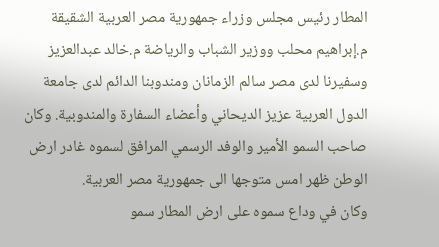المطار رئيس مجلس وزراء جمهورية مصر العربية الشقيقة م.إبراهيم محلب ووزير الشباب والرياضة م.خالد عبدالعزيز وسفيرنا لدى مصر سالم الزمانان ومندوبنا الدائم لدى جامعة الدول العربية عزيز الديحاني وأعضاء السفارة والمندوبية. وكان صاحب السمو الأمير والوفد الرسمي المرافق لسموه غادر ارض الوطن ظهر امس متوجها الى جمهورية مصر العربية.
وكان في وداع سموه على ارض المطار سمو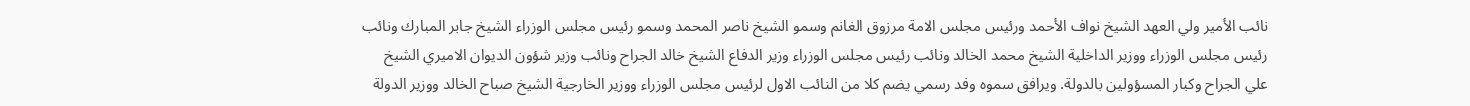نائب الأمير ولي العهد الشيخ نواف الأحمد ورئيس مجلس الامة مرزوق الغانم وسمو الشيخ ناصر المحمد وسمو رئيس مجلس الوزراء الشيخ جابر المبارك ونائب رئيس مجلس الوزراء ووزير الداخلية الشيخ محمد الخالد ونائب رئيس مجلس الوزراء وزير الدفاع الشيخ خالد الجراح ونائب وزير شؤون الديوان الاميري الشيخ علي الجراح وكبار المسؤولين بالدولة. ويرافق سموه وفد رسمي يضم كلا من النائب الاول لرئيس مجلس الوزراء ووزير الخارجية الشيخ صباح الخالد ووزير الدولة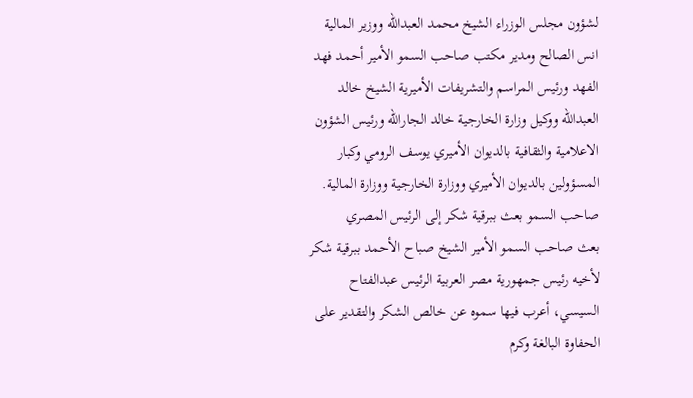لشؤون مجلس الوزراء الشيخ محمد العبدالله ووزير المالية انس الصالح ومدير مكتب صاحب السمو الأمير أحمد فهد الفهد ورئيس المراسم والتشريفات الأميرية الشيخ خالد العبدالله ووكيل وزارة الخارجية خالد الجارالله ورئيس الشؤون الاعلامية والثقافية بالديوان الأميري يوسف الرومي وكبار المسؤولين بالديوان الأميري ووزارة الخارجية ووزارة المالية.
صاحب السمو بعث ببرقية شكر إلى الرئيس المصري
بعث صاحب السمو الأمير الشيخ صباح الأحمد ببرقية شكر لأخيه رئيس جمهورية مصر العربية الرئيس عبدالفتاح السيسي، أعرب فيها سموه عن خالص الشكر والتقدير على الحفاوة البالغة وكرم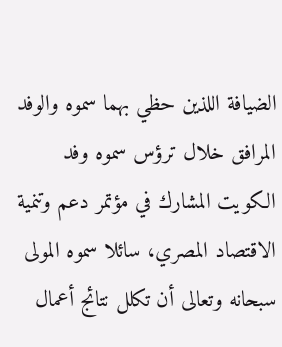الضيافة اللذين حظي بهما سموه والوفد المرافق خلال ترؤس سموه وفد الكويت المشارك في مؤتمر دعم وتنمية الاقتصاد المصري، سائلا سموه المولى سبحانه وتعالى أن تكلل نتائج أعمال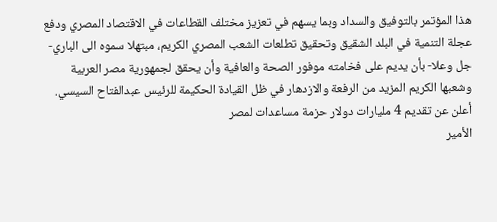هذا المؤتمر بالتوفيق والسداد وبما يسهم في تعزيز مختلف القطاعات في الاقتصاد المصري ودفع عجلة التنمية في البلد الشقيق وتحقيق تطلعات الشعب المصري الكريم، مبتهلا سموه الى الباري- جل وعلا- بأن يديم على فخامته موفور الصحة والعافية وأن يحقق لجمهورية مصر العربية وشعبها الكريم المزيد من الرفعة والازدهار في ظل القيادة الحكيمة للرئيس عبدالفتاح السيسي.
أعلن عن تقديم 4 مليارات دولار حزمة مساعدات لمصر
الأمير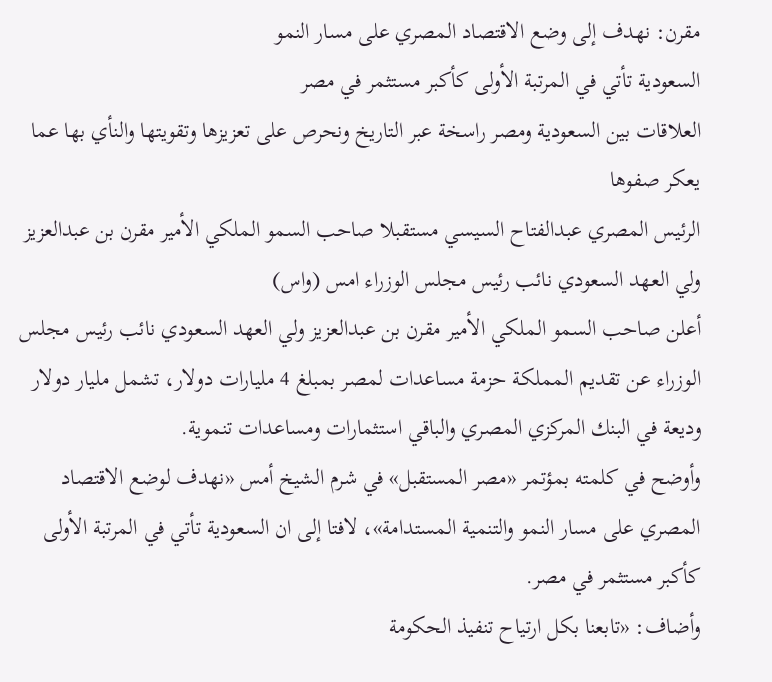مقرن: نهدف إلى وضع الاقتصاد المصري على مسار النمو
السعودية تأتي في المرتبة الأولى كأكبر مستثمر في مصر
العلاقات بين السعودية ومصر راسخة عبر التاريخ ونحرص على تعزيزها وتقويتها والنأي بها عما يعكر صفوها
الرئيس المصري عبدالفتاح السيسي مستقبلا صاحب السمو الملكي الأمير مقرن بن عبدالعزيز ولي العهد السعودي نائب رئيس مجلس الوزراء امس (واس)
أعلن صاحب السمو الملكي الأمير مقرن بن عبدالعزيز ولي العهد السعودي نائب رئيس مجلس الوزراء عن تقديم المملكة حزمة مساعدات لمصر بمبلغ 4 مليارات دولار، تشمل مليار دولار وديعة في البنك المركزي المصري والباقي استثمارات ومساعدات تنموية.
وأوضح في كلمته بمؤتمر «مصر المستقبل» في شرم الشيخ أمس «نهدف لوضع الاقتصاد المصري على مسار النمو والتنمية المستدامة»، لافتا إلى ان السعودية تأتي في المرتبة الأولى كأكبر مستثمر في مصر.
وأضاف: «تابعنا بكل ارتياح تنفيذ الحكومة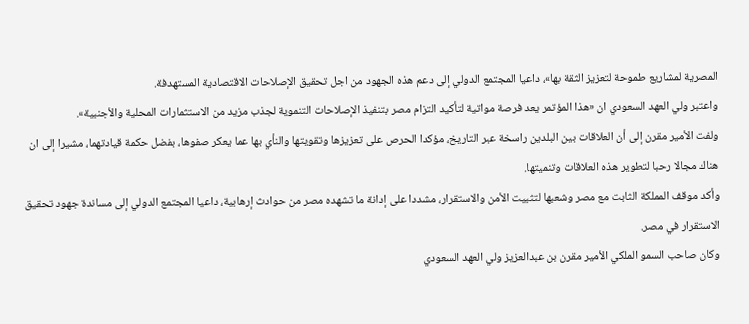المصرية لمشاريع طموحة لتعزيز الثقة بها»، داعيا المجتمع الدولي إلى دعم هذه الجهود من اجل تحقيق الإصلاحات الاقتصادية المستهدفة.
واعتبر ولي العهد السعودي ان «هذا المؤتمر يعد فرصة مواتية لتأكيد التزام مصر بتنفيذ الإصلاحات التنموية لجذب مزيد من الاستثمارات المحلية والأجنبية».
ولفت الأمير مقرن إلى أن العلاقات بين البلدين راسخة عبر التاريخ، مؤكدا الحرص على تعزيزها وتقويتها والنأي بها عما يعكر صفوها، بفضل حكمة قيادتهما، مشيرا إلى ان هناك مجالا رحبا لتطوير هذه العلاقات وتنميتها.
وأكد موقف المملكة الثابت مع مصر وشعبها لتثبيت الأمن والاستقرار، مشددا على إدانة ما تشهده مصر من حوادث إرهابية، داعيا المجتمع الدولي إلى مساندة جهود تحقيق الاستقرار في مصر.
وكان صاحب السمو الملكي الأمير مقرن بن عبدالعزيز ولي العهد السعودي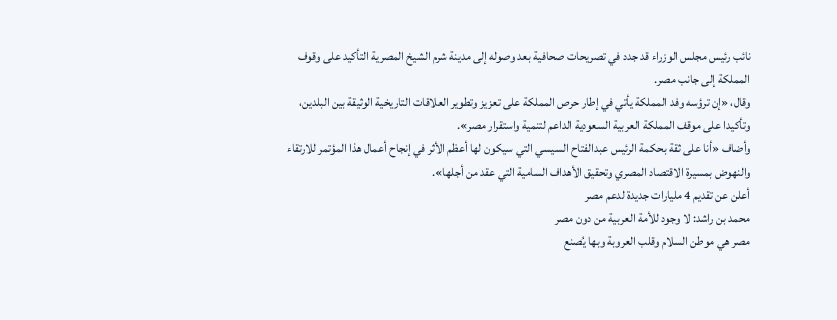نائب رئيس مجلس الوزراء قد جدد في تصريحات صحافية بعد وصوله إلى مدينة شرم الشيخ المصرية التأكيد على وقوف المملكة إلى جانب مصر.
وقال، «إن ترؤسه وفد المملكة يأتي في إطار حرص المملكة على تعزيز وتطوير العلاقات التاريخية الوثيقة بين البلدين، وتأكيدا على موقف المملكة العربية السعودية الداعم لتنمية واستقرار مصر».
وأضاف «أنا على ثقة بحكمة الرئيس عبدالفتاح السيسي التي سيكون لها أعظم الأثر في إنجاح أعمال هذا المؤتمر للارتقاء والنهوض بمسيرة الاقتصاد المصري وتحقيق الأهداف السامية التي عقد من أجلها».
أعلن عن تقديم 4 مليارات جديدة لدعم مصر
محمد بن راشد: لا وجود للأمة العربية من دون مصر
مصر هي موطن السلام وقلب العروبة وبها يُصنع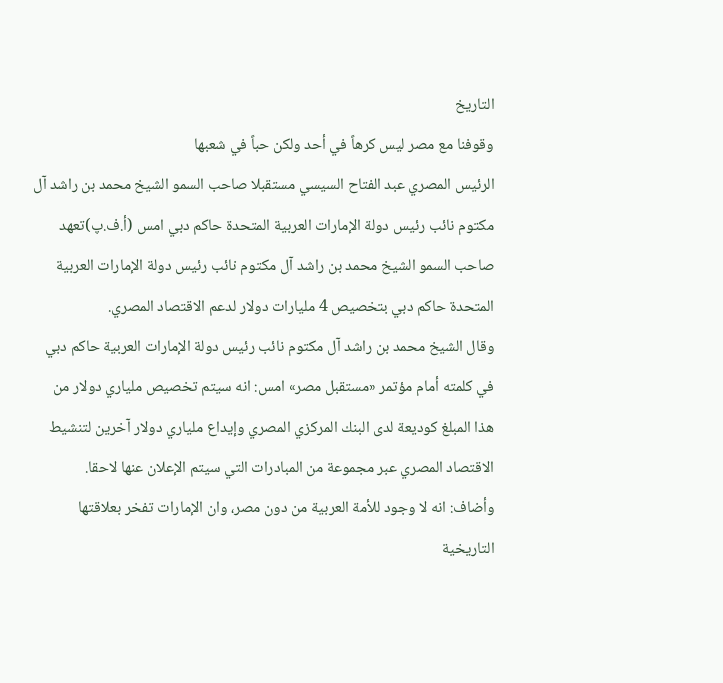التاريخ
وقوفنا مع مصر ليس كرهاً في أحد ولكن حباً في شعبها
الرئيس المصري عبد الفتاح السيسي مستقبلا صاحب السمو الشيخ محمد بن راشد آل مكتوم نائب رئيس دولة الإمارات العربية المتحدة حاكم دبي امس (أ.ف.پ)تعهد صاحب السمو الشيخ محمد بن راشد آل مكتوم نائب رئيس دولة الإمارات العربية المتحدة حاكم دبي بتخصيص 4 مليارات دولار لدعم الاقتصاد المصري.
وقال الشيخ محمد بن راشد آل مكتوم نائب رئيس دولة الإمارات العربية حاكم دبي في كلمته أمام مؤتمر «مستقبل مصر» امس: انه سيتم تخصيص ملياري دولار من هذا المبلغ كوديعة لدى البنك المركزي المصري وإيداع ملياري دولار آخرين لتنشيط الاقتصاد المصري عبر مجموعة من المبادرات التي سيتم الإعلان عنها لاحقا.
وأضاف: انه لا وجود للأمة العربية من دون مصر، وان الإمارات تفخر بعلاقتها التاريخية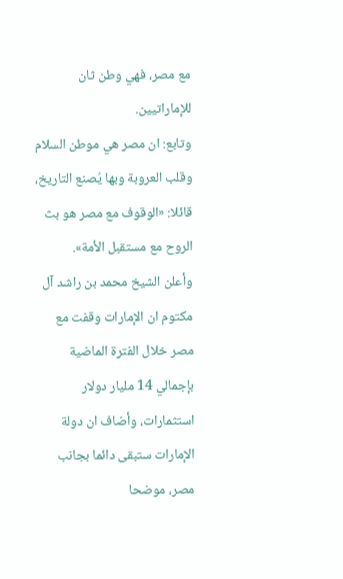مع مصر، فهي وطن ثان للإماراتيين.
وتابع: ان مصر هي موطن السلام وقلب العروبة وبها يُصنع التاريخ، قائلا: «الوقوف مع مصر هو بث الروح مع مستقبل الأمة».
وأعلن الشيخ محمد بن راشد آل مكتوم ان الإمارات وقفت مع مصر خلال الفترة الماضية بإجمالي 14 مليار دولار استثمارات، وأضاف ان دولة الإمارات ستبقى دائما بجانب مصر، موضحا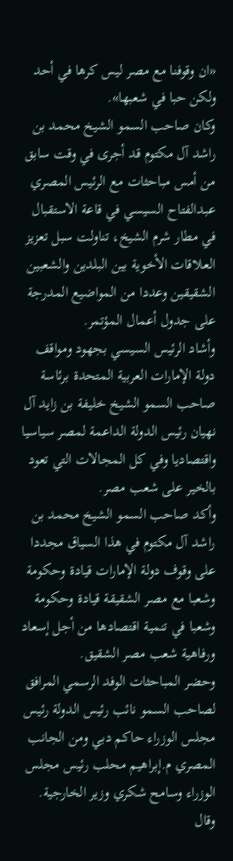«ان وقوفنا مع مصر ليس كرها في أحد ولكن حبا في شعبها».
وكان صاحب السمو الشيخ محمد بن راشد آل مكتوم قد أجرى في وقت سابق من أمس مباحثات مع الرئيس المصري عبدالفتاح السيسي في قاعة الاستقبال في مطار شرم الشيخ، تناولت سبل تعزيز العـلاقات الأخوية بين البلدين والشعبين الشقيقين وعددا من المواضيع المدرجة على جدول أعمال المؤتمر.
وأشاد الرئيس السيسي بجهود ومواقف دولة الإمارات العربية المتحدة برئاسة صاحب السمو الشيخ خليفة بن زايد آل نهيان رئيس الدولة الداعمة لمصر سياسيا واقتصاديا وفي كل المجالات التي تعود بالخير على شعب مصر.
وأكد صاحب السمو الشيخ محمد بن راشد آل مكتوم في هذا السياق مجددا على وقوف دولة الإمارات قيادة وحكومة وشعبا مع مصر الشقيقة قيادة وحكومة وشعبا في تنمية اقتصادها من أجل إسعاد ورفاهية شعب مصر الشقيق.
وحضر المباحثات الوفد الرسمي المرافق لصاحب السمو نائب رئيس الدولة رئيس مجلس الوزراء حاكم دبي ومن الجانب المصري م.إبراهيم محلب رئيس مجلس الوزراء وسامح شكري وزير الخارجية.
وقال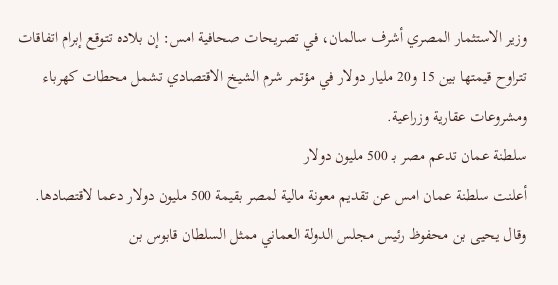وزير الاستثمار المصري أشرف سالمان، في تصريحات صحافية امس: إن بلاده تتـوقع إبرام اتفاقات تتراوح قيمتها بين 15 و20 مليار دولار في مؤتمر شرم الشيخ الاقتصادي تشمل محطات كهرباء ومشروعات عقارية وزراعية.
سلطنة عمان تدعم مصر بـ 500 مليون دولار
أعلنت سلطنة عمان امس عن تقديم معونة مالية لمصر بقيمة 500 مليون دولار دعما لاقتصادها.
وقال يحيى بن محفوظ رئيس مجلس الدولة العماني ممثل السلطان قابوس بن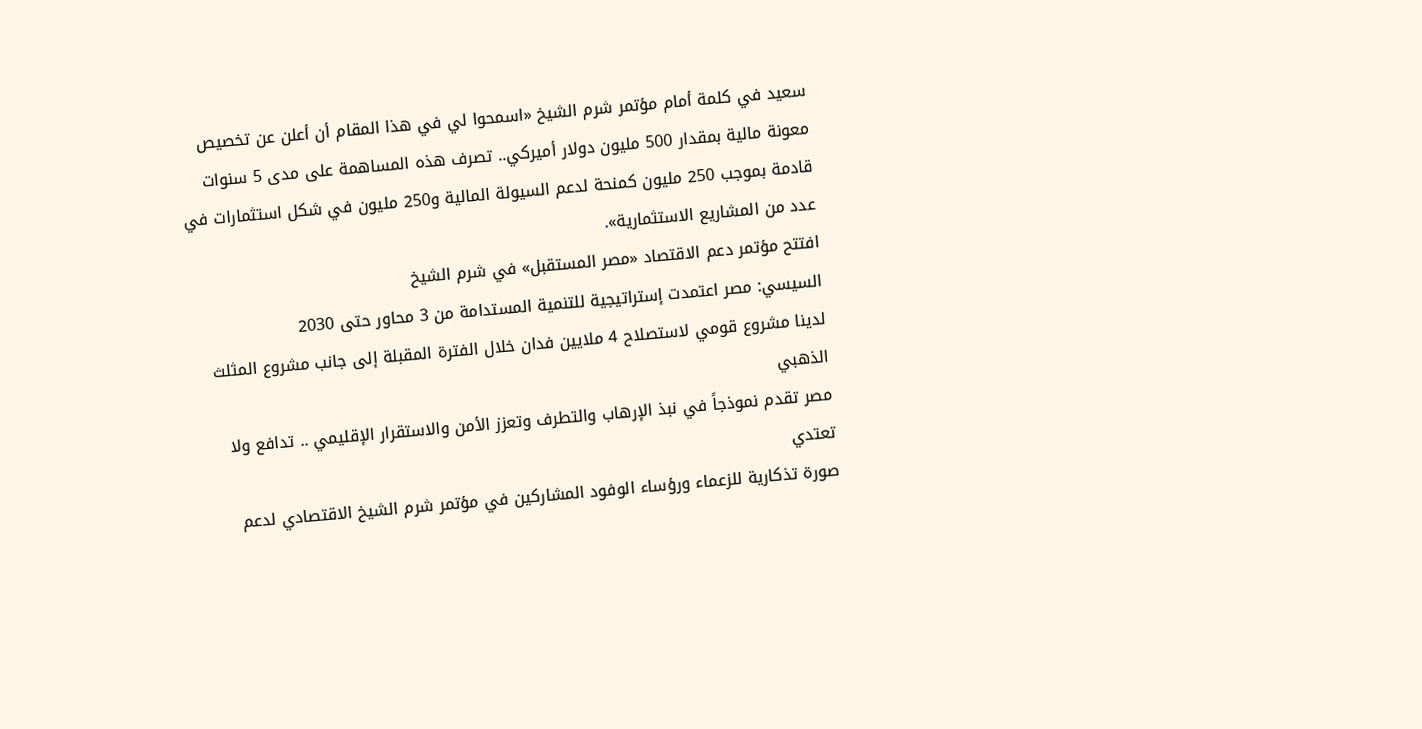سعيد في كلمة أمام مؤتمر شرم الشيخ «اسمحوا لي في هذا المقام أن أعلن عن تخصيص معونة مالية بمقدار 500 مليون دولار أميركي.. تصرف هذه المساهمة على مدى 5 سنوات قادمة بموجب 250 مليون كمنحة لدعم السيولة المالية و250 مليون في شكل استثمارات في عدد من المشاريع الاستثمارية».
افتتح مؤتمر دعم الاقتصاد «مصر المستقبل» في شرم الشيخ
السيسي: مصر اعتمدت إستراتيجية للتنمية المستدامة من 3 محاور حتى 2030
لدينا مشروع قومي لاستصلاح 4 ملايين فدان خلال الفترة المقبلة إلى جانب مشروع المثلث الذهبي
مصر تقدم نموذجاً في نبذ الإرهاب والتطرف وتعزز الأمن والاستقرار الإقليمي .. تدافع ولا تعتدي
صورة تذكارية للزعماء ورؤساء الوفود المشاركين في مؤتمر شرم الشيخ الاقتصادي لدعم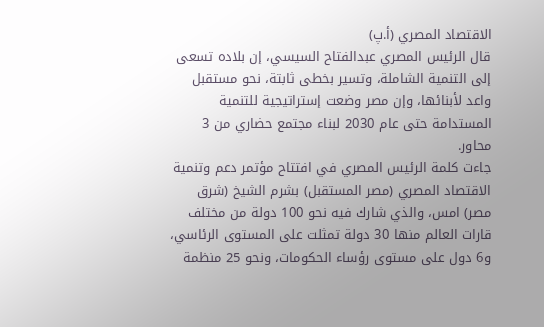الاقتصاد المصري (أ.پ)
قال الرئيس المصري عبدالفتاح السيسي، إن بلاده تسعى إلى التنمية الشاملة، وتسير بخطى ثابتة، نحو مستقبل واعد لأبنائها، وإن مصر وضعت إستراتيجية للتنمية المستدامة حتى عام 2030 لبناء مجتمع حضاري من 3 محاور.
جاءت كلمة الرئيس المصري في افتتاح مؤتمر دعم وتنمية الاقتصاد المصري (مصر المستقبل) بشرم الشيخ (شرق مصر) امس، والذي شارك فيه نحو 100 دولة من مختلف قارات العالم منها 30 دولة تمثلت على المستوى الرئاسي، و6 دول على مستوى رؤساء الحكومات، ونحو 25 منظمة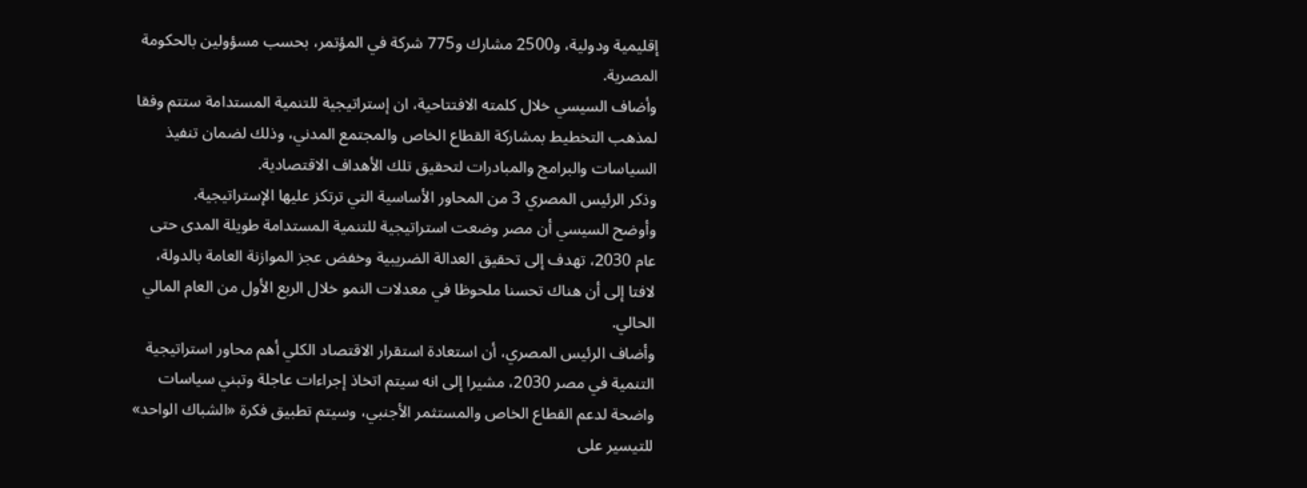إقليمية ودولية، و2500 مشارك و775 شركة في المؤتمر، بحسب مسؤولين بالحكومة المصرية.
وأضاف السيسي خلال كلمته الافتتاحية، ان إستراتيجية للتنمية المستدامة ستتم وفقا لمذهب التخطيط بمشاركة القطاع الخاص والمجتمع المدني، وذلك لضمان تنفيذ السياسات والبرامج والمبادرات لتحقيق تلك الأهداف الاقتصادية.
وذكر الرئيس المصري 3 من المحاور الأساسية التي ترتكز عليها الإستراتيجية.
وأوضح السيسي أن مصر وضعت استراتيجية للتنمية المستدامة طويلة المدى حتى عام 2030، تهدف إلى تحقيق العدالة الضريبية وخفض عجز الموازنة العامة بالدولة، لافتا إلى أن هناك تحسنا ملحوظا في معدلات النمو خلال الربع الأول من العام المالي الحالي.
وأضاف الرئيس المصري، أن استعادة استقرار الاقتصاد الكلي أهم محاور استراتيجية التنمية في مصر 2030، مشيرا إلى انه سيتم اتخاذ إجراءات عاجلة وتبني سياسات واضحة لدعم القطاع الخاص والمستثمر الأجنبي، وسيتم تطبيق فكرة «الشباك الواحد» للتيسير على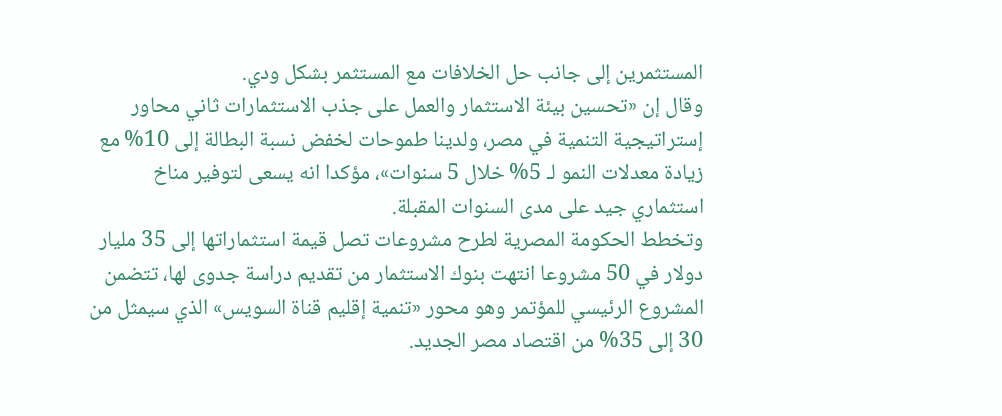المستثمرين إلى جانب حل الخلافات مع المستثمر بشكل ودي.
وقال إن «تحسين بيئة الاستثمار والعمل على جذب الاستثمارات ثاني محاور إستراتيجية التنمية في مصر، ولدينا طموحات لخفض نسبة البطالة إلى 10% مع زيادة معدلات النمو لـ 5% خلال 5 سنوات»، مؤكدا انه يسعى لتوفير مناخ استثماري جيد على مدى السنوات المقبلة.
وتخطط الحكومة المصرية لطرح مشروعات تصل قيمة استثماراتها إلى 35 مليار دولار في 50 مشروعا انتهت بنوك الاستثمار من تقديم دراسة جدوى لها، تتضمن المشروع الرئيسي للمؤتمر وهو محور «تنمية إقليم قناة السويس» الذي سيمثل من 30 إلى 35% من اقتصاد مصر الجديد.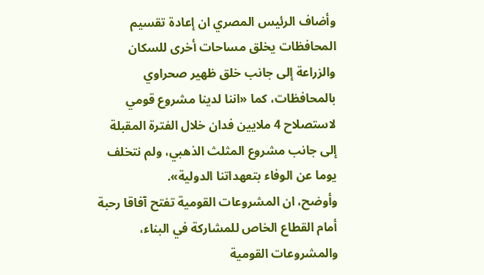وأضاف الرئيس المصري ان إعادة تقسيم المحافظات يخلق مساحات أخرى للسكان والزراعة إلى جانب خلق ظهير صحراوي بالمحافظات، كما «اننا لدينا مشروع قومي لاستصلاح 4 ملايين فدان خلال الفترة المقبلة إلى جانب مشروع المثلث الذهبي، ولم نتخلف يوما عن الوفاء بتعهداتنا الدولية».
وأوضح، ان المشروعات القومية تفتح آفاقا رحبة أمام القطاع الخاص للمشاركة في البناء، والمشروعات القومية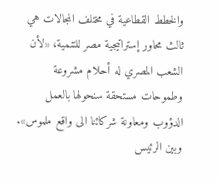والخطط القطاعية في مختلف المجالات هي ثالث محاور إستراتيجية مصر للتنمية، «لأن الشعب المصري له أحلام مشروعة وطموحات مستحقة سنحولها بالعمل الدؤوب ومعاونة شركائنا الى واقع ملموس».
وبين الرئيس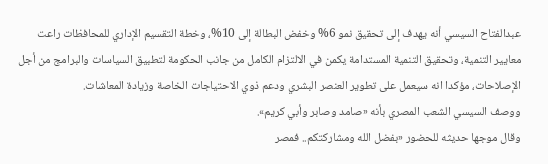عبدالفتاح السيسي أنه يهدف إلى تحقيق نمو 6% وخفض البطالة إلى 10%، وخطة التقسيم الإداري للمحافظات راعت معايير التنمية، وتحقيق التنمية المستدامة يكمن في الالتزام الكامل من جانب الحكومة لتطبيق السياسات والبرامج من أجل الإصلاحات، مؤكدا انه سيعمل على تطوير العنصر البشري ودعم ذوي الاحتياجات الخاصة وزيادة المعاشات.
ووصف السيسي الشعب المصري بأنه «صامد وصابر وأبي كريم».
وقال موجها حديثه للحضور «بفضل الله ومشاركتكم.. فمصر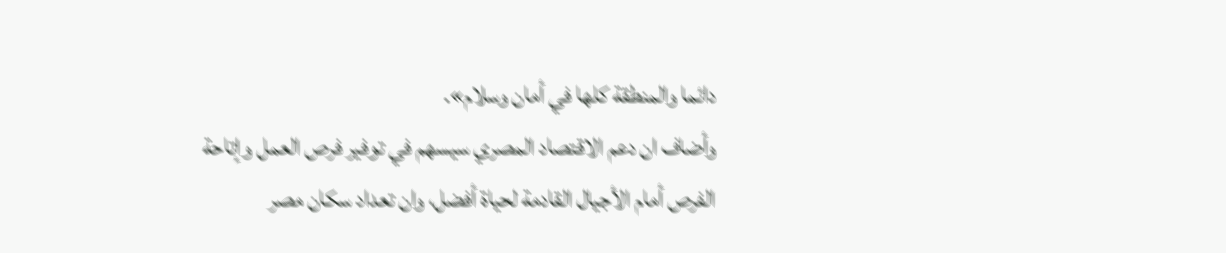دائما والمنطقة كلها في أمان وسلام».
وأضاف ان دعم الاقتصاد المصري سيسهم في توفير فرص العمل وإتاحة الفرص أمام الأجيال القادمة لحياة أفضل، وان تعداد سكان مصر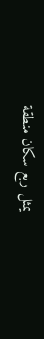يمثل ربع سكان منطقة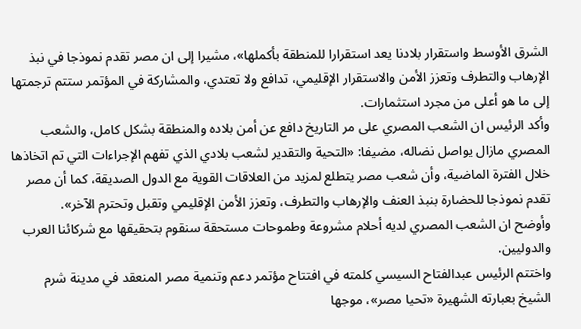الشرق الأوسط واستقرار بلادنا يعد استقرارا للمنطقة بأكملها»، مشيرا إلى ان مصر تقدم نموذجا في نبذ الإرهاب والتطرف وتعزز الأمن والاستقرار الإقليمي، تدافع ولا تعتدي، والمشاركة في المؤتمر ستتم ترجمتها إلى ما هو أعلى من مجرد استثمارات.
وأكد الرئيس ان الشعب المصري على مر التاريخ دافع عن أمن بلاده والمنطقة بشكل كامل، والشعب المصري مازال يواصل نضاله، مضيفا: «التحية والتقدير لشعب بلادي الذي تفهم الإجراءات التي تم اتخاذها خلال الفترة الماضية، وأن شعب مصر يتطلع لمزيد من العلاقات القوية مع الدول الصديقة، كما أن مصر تقدم نموذجا للحضارة بنبذ العنف والإرهاب والتطرف، وتعزز الأمن الإقليمي وتقبل وتحترم الآخر».
وأوضح ان الشعب المصري لديه أحلام مشروعة وطموحات مستحقة سنقوم بتحقيقها مع شركائنا العرب والدوليين.
واختتم الرئيس عبدالفتاح السيسي كلمته في افتتاح مؤتمر دعم وتنمية مصر المنعقد في مدينة شرم الشيخ بعبارته الشهيرة «تحيا مصر»، موجها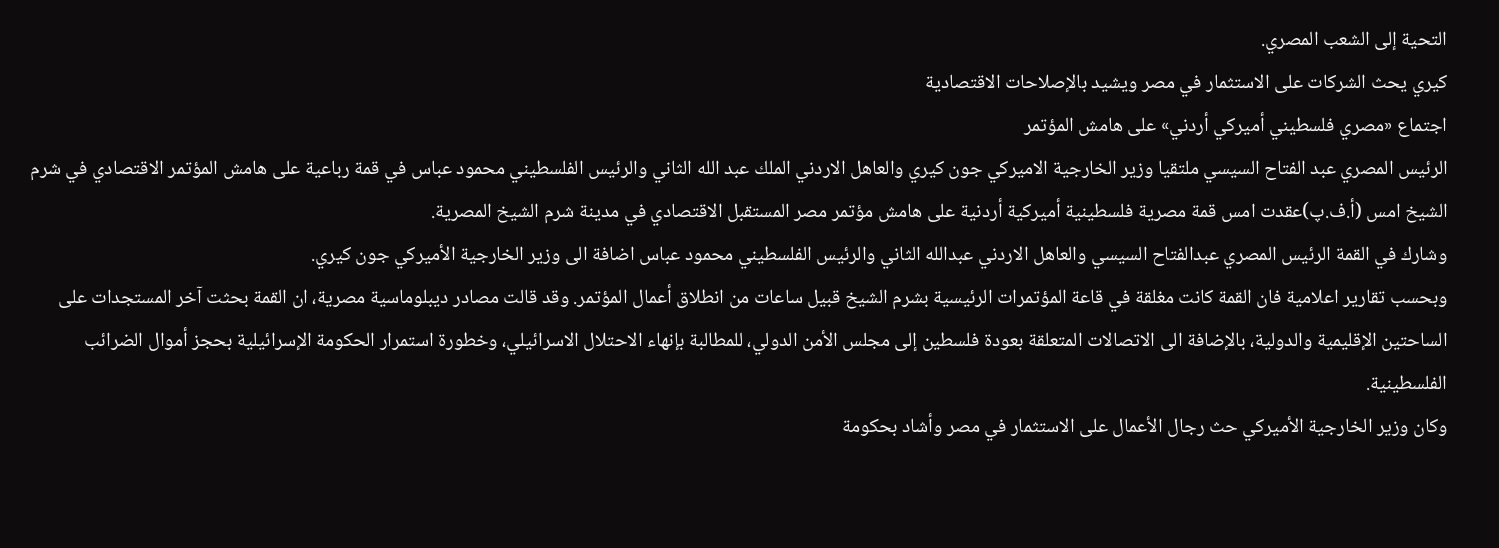التحية إلى الشعب المصري.
كيري يحث الشركات على الاستثمار في مصر ويشيد بالإصلاحات الاقتصادية
اجتماع «مصري فلسطيني أميركي أردني» على هامش المؤتمر
الرئيس المصري عبد الفتاح السيسي ملتقيا وزير الخارجية الاميركي جون كيري والعاهل الاردني الملك عبد الله الثاني والرئيس الفلسطيني محمود عباس في قمة رباعية على هامش المؤتمر الاقتصادي في شرم الشيخ امس (أ.ف.پ)عقدت امس قمة مصرية فلسطينية أميركية أردنية على هامش مؤتمر مصر المستقبل الاقتصادي في مدينة شرم الشيخ المصرية.
وشارك في القمة الرئيس المصري عبدالفتاح السيسي والعاهل الاردني عبدالله الثاني والرئيس الفلسطيني محمود عباس اضافة الى وزير الخارجية الأميركي جون كيري.
وبحسب تقارير اعلامية فان القمة كانت مغلقة في قاعة المؤتمرات الرئيسية بشرم الشيخ قبيل ساعات من انطلاق أعمال المؤتمر. وقد قالت مصادر ديبلوماسية مصرية، ان القمة بحثت آخر المستجدات على الساحتين الإقليمية والدولية، بالإضافة الى الاتصالات المتعلقة بعودة فلسطين إلى مجلس الأمن الدولي، للمطالبة بإنهاء الاحتلال الاسرائيلي، وخطورة استمرار الحكومة الإسرائيلية بحجز أموال الضرائب الفلسطينية.
وكان وزير الخارجية الأميركي حث رجال الأعمال على الاستثمار في مصر وأشاد بحكومة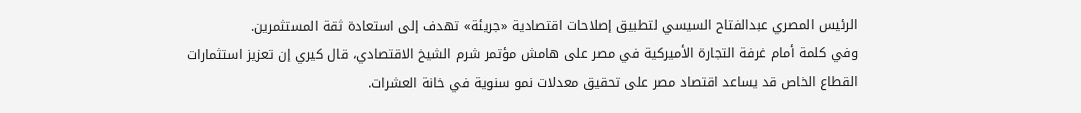الرئيس المصري عبدالفتاح السيسي لتطبيق إصلاحات اقتصادية «جريئة» تهدف إلى استعادة ثقة المستثمرين.
وفي كلمة أمام غرفة التجارة الأميركية في مصر على هامش مؤتمر شرم الشيخ الاقتصادي، قال كيري إن تعزيز استثمارات القطاع الخاص قد يساعد اقتصاد مصر على تحقيق معدلات نمو سنوية في خانة العشرات.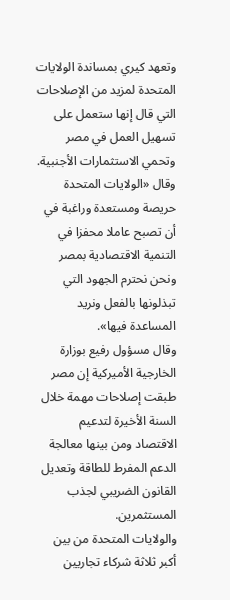وتعهد كيري بمساندة الولايات المتحدة لمزيد من الإصلاحات التي قال إنها ستعمل على تسهيل العمل في مصر وتحمي الاستثمارات الأجنبية.
وقال «الولايات المتحدة حريصة ومستعدة وراغبة في أن تصبح عاملا محفزا في التنمية الاقتصادية بمصر ونحن نحترم الجهود التي تبذلونها بالفعل ونريد المساعدة فيها».
وقال مسؤول رفيع بوزارة الخارجية الأميركية إن مصر طبقت إصلاحات مهمة خلال السنة الأخيرة لتدعيم الاقتصاد ومن بينها معالجة الدعم المفرط للطاقة وتعديل القانون الضريبي لجذب المستثمرين.
والولايات المتحدة من بين أكبر ثلاثة شركاء تجاريين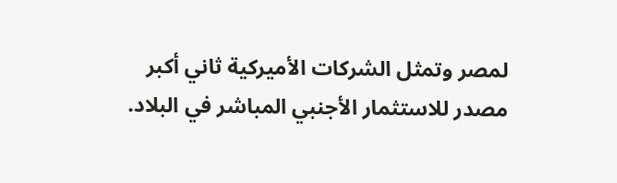لمصر وتمثل الشركات الأميركية ثاني أكبر مصدر للاستثمار الأجنبي المباشر في البلاد.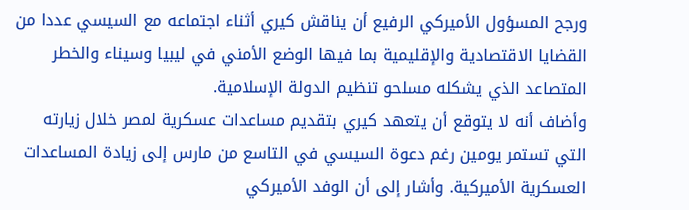ورجح المسؤول الأميركي الرفيع أن يناقش كيري أثناء اجتماعه مع السيسي عددا من القضايا الاقتصادية والإقليمية بما فيها الوضع الأمني في ليبيا وسيناء والخطر المتصاعد الذي يشكله مسلحو تنظيم الدولة الإسلامية.
وأضاف أنه لا يتوقع أن يتعهد كيري بتقديم مساعدات عسكرية لمصر خلال زيارته التي تستمر يومين رغم دعوة السيسي في التاسع من مارس إلى زيادة المساعدات العسكرية الأميركية. وأشار إلى أن الوفد الأميركي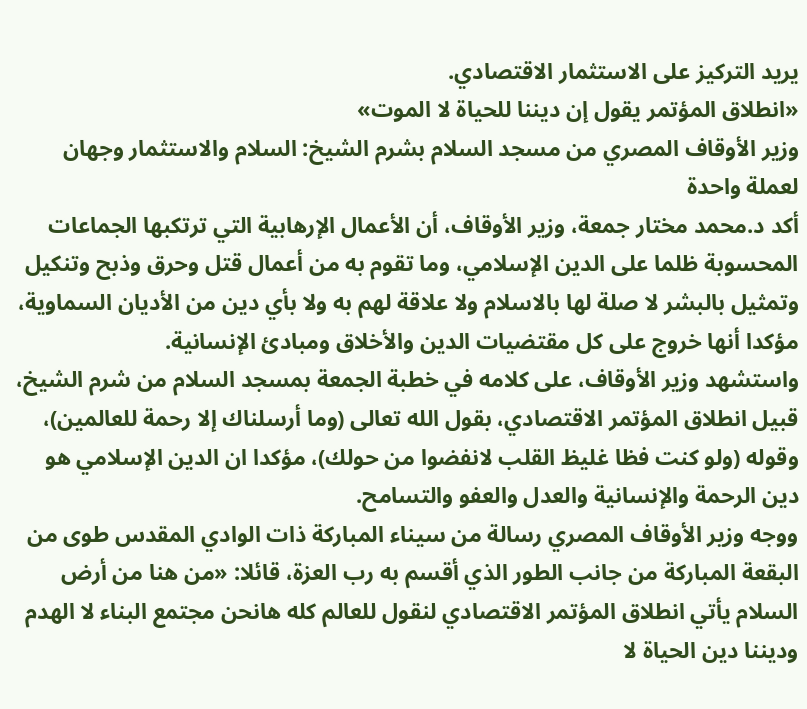يريد التركيز على الاستثمار الاقتصادي.
«انطلاق المؤتمر يقول إن ديننا للحياة لا الموت»
وزير الأوقاف المصري من مسجد السلام بشرم الشيخ: السلام والاستثمار وجهان لعملة واحدة
أكد د.محمد مختار جمعة، وزير الأوقاف، أن الأعمال الإرهابية التي ترتكبها الجماعات المحسوبة ظلما على الدين الإسلامي، وما تقوم به من أعمال قتل وحرق وذبح وتنكيل وتمثيل بالبشر لا صلة لها بالاسلام ولا علاقة لهم به ولا بأي دين من الأديان السماوية، مؤكدا أنها خروج على كل مقتضيات الدين والأخلاق ومبادئ الإنسانية.
واستشهد وزير الأوقاف، على كلامه في خطبة الجمعة بمسجد السلام من شرم الشيخ، قبيل انطلاق المؤتمر الاقتصادي، بقول الله تعالى (وما أرسلناك إلا رحمة للعالمين)، وقوله (ولو كنت فظا غليظ القلب لانفضوا من حولك)، مؤكدا ان الدين الإسلامي هو دين الرحمة والإنسانية والعدل والعفو والتسامح.
ووجه وزير الأوقاف المصري رسالة من سيناء المباركة ذات الوادي المقدس طوى من البقعة المباركة من جانب الطور الذي أقسم به رب العزة، قائلا: «من هنا من أرض السلام يأتي انطلاق المؤتمر الاقتصادي لنقول للعالم كله هانحن مجتمع البناء لا الهدم وديننا دين الحياة لا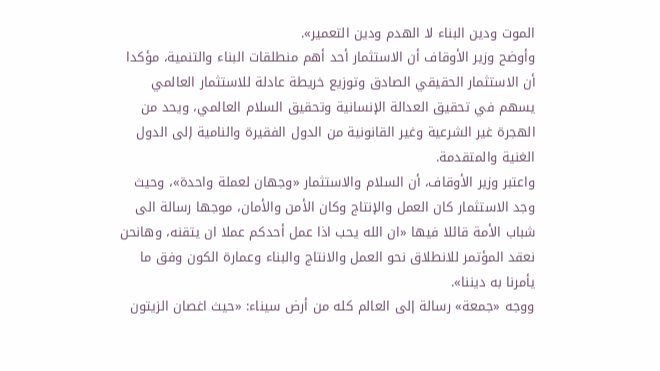الموت ودين البناء لا الهدم ودين التعمير».
وأوضح وزير الأوقاف أن الاستثمار أحد أهم منطلقات البناء والتنمية، مؤكدا أن الاستثمار الحقيقي الصادق وتوزيع خريطة عادلة للاستثمار العالمي يسهم في تحقيق العدالة الإنسانية وتحقيق السلام العالمي، ويحد من الهجرة غير الشرعية وغير القانونية من الدول الفقيرة والنامية إلى الدول الغنية والمتقدمة.
واعتبر وزير الأوقاف، أن السلام والاستثمار «وجهان لعملة واحدة»، وحيث وجد الاستثمار كان العمل والإنتاج وكان الأمن والأمان، موجها رسالة الى شباب الأمة قائلا فيها «ان الله يحب اذا عمل أحدكم عملا ان يتقنه، وهانحن نعقد المؤتمر للانطلاق نحو العمل والانتاج والبناء وعمارة الكون وفق ما يأمرنا به ديننا».
ووجه «جمعة» رسالة إلى العالم كله من أرض سيناء: «حيث اغصان الزيتون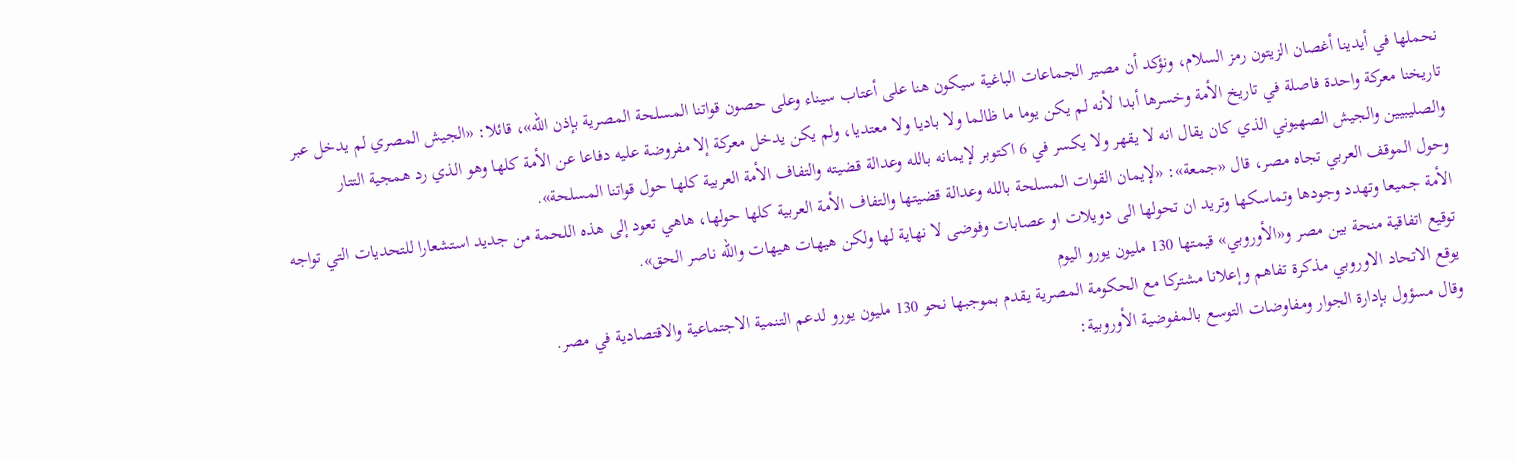نحملها في أيدينا أغصان الزيتون رمز السلام، ونؤكد أن مصير الجماعات الباغية سيكون هنا على أعتاب سيناء وعلى حصون قواتنا المسلحة المصرية بإذن الله»، قائلا: «الجيش المصري لم يدخل عبر تاريخنا معركة واحدة فاصلة في تاريخ الأمة وخسرها أبدا لأنه لم يكن يوما ما ظالما ولا باديا ولا معتديا، ولم يكن يدخل معركة إلا مفروضة عليه دفاعا عن الأمة كلها وهو الذي رد همجية التتار والصليبيين والجيش الصهيوني الذي كان يقال انه لا يقهر ولا يكسر في 6 اكتوبر لإيمانه بالله وعدالة قضيته والتفاف الأمة العربية كلها حول قواتنا المسلحة».
وحول الموقف العربي تجاه مصر، قال «جمعة»: «لإيمان القوات المسلحة بالله وعدالة قضيتها والتفاف الأمة العربية كلها حولها، هاهي تعود إلى هذه اللحمة من جديد استشعارا للتحديات التي تواجه الأمة جميعا وتهدد وجودها وتماسكها وتريد ان تحولها الى دويلات او عصابات وفوضى لا نهاية لها ولكن هيهات هيهات والله ناصر الحق».
توقيع اتفاقية منحة بين مصر و«الأوروبي» قيمتها 130 مليون يورو اليوم
يوقع الاتحاد الاوروبي مذكرة تفاهم وإعلانا مشتركا مع الحكومة المصرية يقدم بموجبها نحو 130 مليون يورو لدعم التنمية الاجتماعية والاقتصادية في مصر.
وقال مسؤول بإدارة الجوار ومفاوضات التوسع بالمفوضية الأوروبية: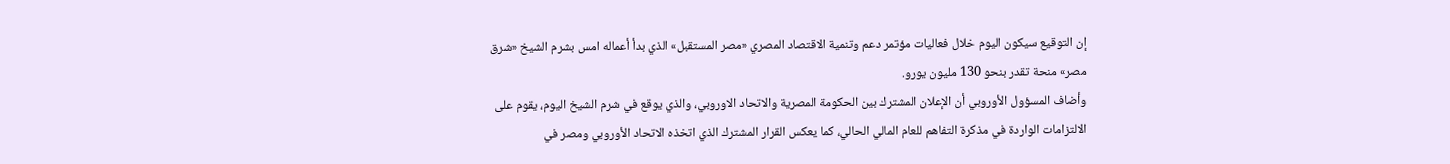إن التوقيع سيكون اليوم خلال فعاليات مؤتمر دعم وتنمية الاقتصاد المصري «مصر المستقبل» الذي بدأ أعماله امس بشرم الشيخ «شرق مصر» منحة تقدر بنحو 130 مليون يورو.
وأضاف المسؤول الأوروبي أن الإعلان المشترك بين الحكومة المصرية والاتحاد الاوروبي، والذي يوقع في شرم الشيخ اليوم، يقوم على الالتزامات الواردة في مذكرة التفاهم للعام المالي الحالي، كما يعكس القرار المشترك الذي اتخذه الاتحاد الأوروبي ومصر في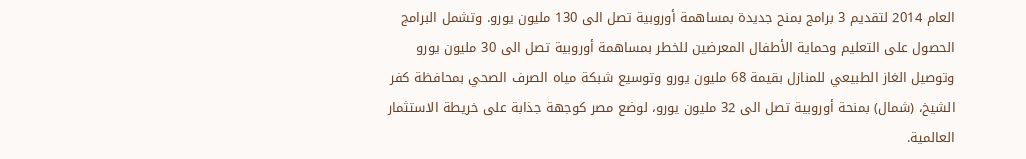العام 2014 لتقديم 3 برامج بمنح جديدة بمساهمة أوروبية تصل الى 130 مليون يورو. وتشمل البرامج الحصول على التعليم وحماية الأطفال المعرضين للخطر بمساهمة أوروبية تصل الى 30 مليون يورو وتوصيل الغاز الطبيعي للمنازل بقيمة 68 مليون يورو وتوسيع شبكة مياه الصرف الصحي بمحافظة كفر الشيخ، (شمال) بمنحة أوروبية تصل الى 32 مليون يورو، لوضع مصر كوجهة جذابة على خريطة الاستثمار العالمية.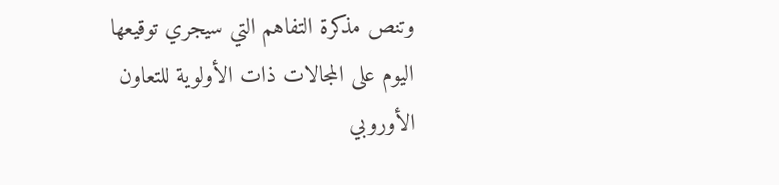وتنص مذكرة التفاهم التي سيجري توقيعها اليوم على المجالات ذات الأولوية للتعاون الأوروبي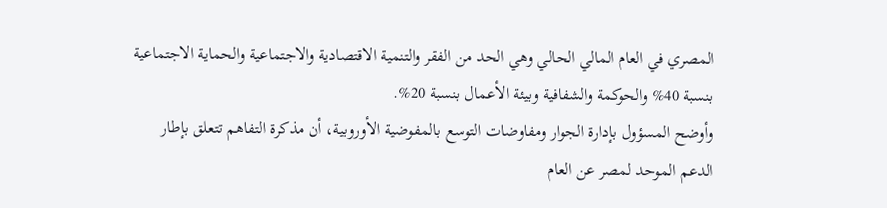المصري في العام المالي الحالي وهي الحد من الفقر والتنمية الاقتصادية والاجتماعية والحماية الاجتماعية بنسبة 40% والحوكمة والشفافية وبيئة الأعمال بنسبة 20%.
وأوضح المسؤول بإدارة الجوار ومفاوضات التوسع بالمفوضية الأوروبية، أن مذكرة التفاهم تتعلق بإطار الدعم الموحد لمصر عن العام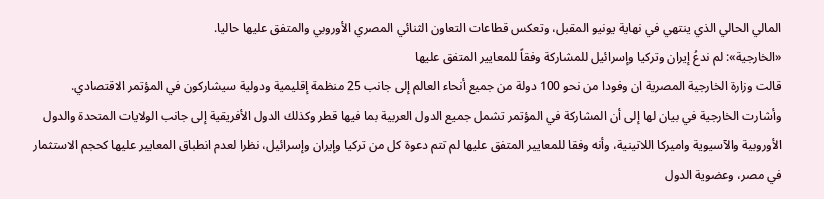المالي الحالي الذي ينتهي في نهاية يونيو المقبل، وتعكس قطاعات التعاون الثنائي المصري الأوروبي والمتفق عليها حاليا.
«الخارجية»: لم ندعُ إيران وتركيا وإسرائيل للمشاركة وفقاً للمعايير المتفق عليها
قالت وزارة الخارجية المصرية ان وفودا من نحو 100 دولة من جميع أنحاء العالم إلى جانب 25 منظمة إقليمية ودولية سيشاركون في المؤتمر الاقتصادي.
وأشارت الخارجية في بيان لها إلى أن المشاركة في المؤتمر تشمل جميع الدول العربية بما فيها قطر وكذلك الدول الأفريقية إلى جانب الولايات المتحدة والدول الأوروبية والآسيوية واميركا اللاتينية، وأنه وفقا للمعايير المتفق عليها لم تتم دعوة كل من تركيا وإيران وإسرائيل، نظرا لعدم انطباق المعايير عليها كحجم الاستثمار في مصر، وعضوية الدول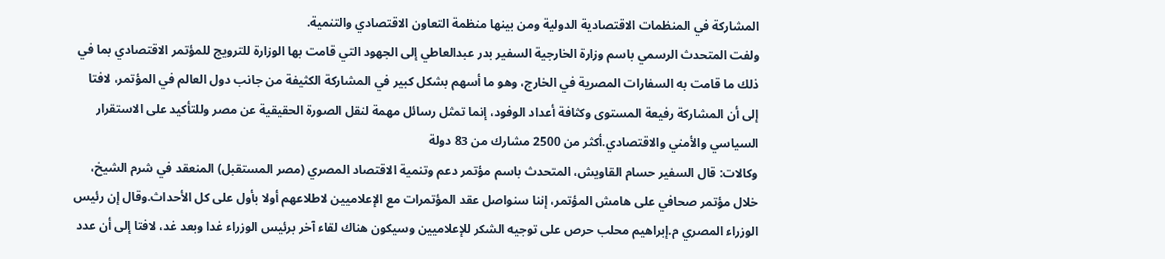المشاركة في المنظمات الاقتصادية الدولية ومن بينها منظمة التعاون الاقتصادي والتنمية.
ولفت المتحدث الرسمي باسم وزارة الخارجية السفير بدر عبدالعاطي إلى الجهود التي قامت بها الوزارة للترويج للمؤتمر الاقتصادي بما في ذلك ما قامت به السفارات المصرية في الخارج، وهو ما أسهم بشكل كبير في المشاركة الكثيفة من جانب دول العالم في المؤتمر، لافتا إلى أن المشاركة رفيعة المستوى وكثافة أعداد الوفود، إنما تمثل رسائل مهمة لنقل الصورة الحقيقية عن مصر وللتأكيد على الاستقرار السياسي والأمني والاقتصادي.أكثر من 2500 مشارك من 83 دولة
وكالات: قال السفير حسام القاويش، المتحدث باسم مؤتمر دعم وتنمية الاقتصاد المصري (مصر المستقبل) المنعقد في شرم الشيخ، خلال مؤتمر صحافي على هامش المؤتمر، إننا سنواصل عقد المؤتمرات مع الإعلاميين لاطلاعهم أولا بأول على كل الأحداث.وقال إن رئيس الوزراء المصري م.إبراهيم محلب حرص على توجيه الشكر للإعلاميين وسيكون هناك لقاء آخر برئيس الوزراء غدا وبعد غد، لافتا إلى أن عدد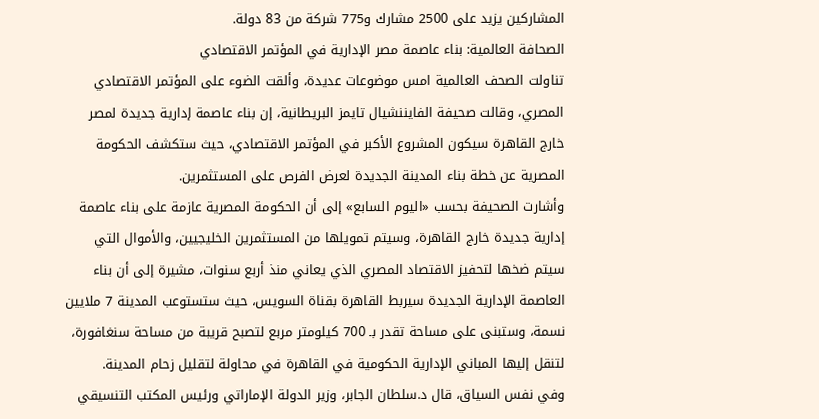المشاركين يزيد على 2500 مشارك و775 شركة من 83 دولة.
الصحافة العالمية: بناء عاصمة مصر الإدارية في المؤتمر الاقتصادي
تناولت الصحف العالمية امس موضوعات عديدة، وألقت الضوء على المؤتمر الاقتصادي المصري، وقالت صحيفة الفايننشيال تايمز البريطانية، إن بناء عاصمة إدارية جديدة لمصر خارج القاهرة سيكون المشروع الأكبر في المؤتمر الاقتصادي، حيث ستكشف الحكومة المصرية عن خطة بناء المدينة الجديدة لعرض الفرص على المستثمرين.
وأشارت الصحيفة بحسب «اليوم السابع» إلى أن الحكومة المصرية عازمة على بناء عاصمة إدارية جديدة خارج القاهرة، وسيتم تمويلها من المستثمرين الخليجيين، والأموال التي سيتم ضخها لتحفيز الاقتصاد المصري الذي يعاني منذ أربع سنوات، مشيرة إلى أن بناء العاصمة الإدارية الجديدة سيربط القاهرة بقناة السويس، حيث ستستوعب المدينة 7 ملايين نسمة، وستبنى على مساحة تقدر بـ 700 كيلومتر مربع لتصبح قريبة من مساحة سنغافورة، لتنقل إليها المباني الإدارية الحكومية في القاهرة في محاولة لتقليل زحام المدينة.
وفي نفس السياق، قال د.سلطان الجابر، وزير الدولة الإماراتي ورئيس المكتب التنسيقي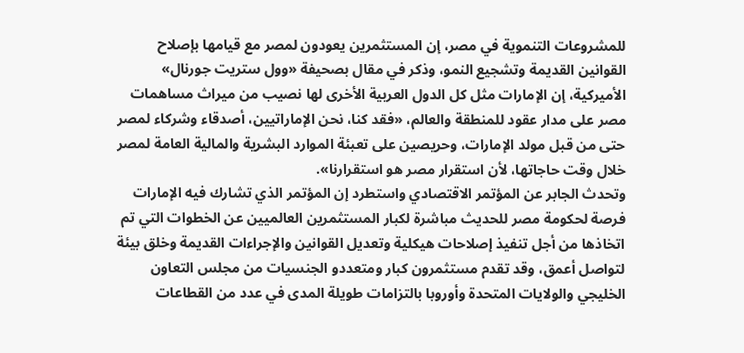للمشروعات التنموية في مصر، إن المستثمرين يعودون لمصر مع قيامها بإصلاح القوانين القديمة وتشجيع النمو، وذكر في مقال بصحيفة «وول ستريت جورنال» الأميركية، إن الإمارات مثل كل الدول العربية الأخرى لها نصيب من ميراث مساهمات مصر على مدار عقود للمنطقة والعالم، «فقد كنا، نحن الإماراتيين، أصدقاء وشركاء لمصر حتى من قبل مولد الإمارات، وحريصين على تعبئة الموارد البشرية والمالية العامة لمصر خلال وقت حاجاتها، لأن استقرار مصر هو استقرارنا».
وتحدث الجابر عن المؤتمر الاقتصادي واستطرد إن المؤتمر الذي تشارك فيه الإمارات فرصة لحكومة مصر للحديث مباشرة لكبار المستثمرين العالميين عن الخطوات التي تم اتخاذها من أجل تنفيذ إصلاحات هيكلية وتعديل القوانين والإجراءات القديمة وخلق بيئة لتواصل أعمق، وقد تقدم مستثمرون كبار ومتعددو الجنسيات من مجلس التعاون الخليجي والولايات المتحدة وأوروبا بالتزامات طويلة المدى في عدد من القطاعات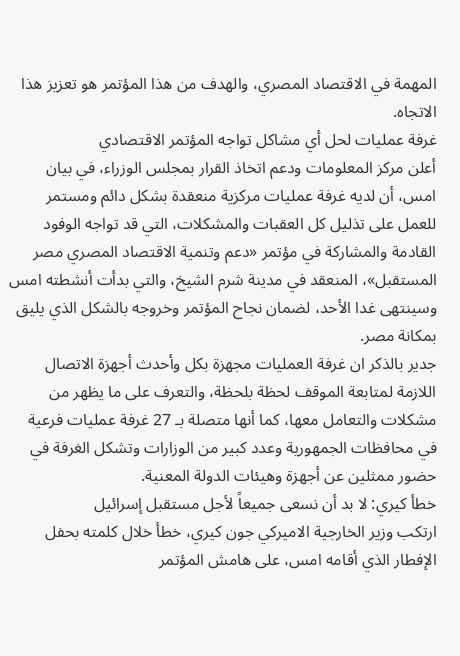المهمة في الاقتصاد المصري، والهدف من هذا المؤتمر هو تعزيز هذا الاتجاه.
غرفة عمليات لحل أي مشاكل تواجه المؤتمر الاقتصادي
أعلن مركز المعلومات ودعم اتخاذ القرار بمجلس الوزراء، في بيان امس، أن لديه غرفة عمليات مركزية منعقدة بشكل دائم ومستمر للعمل على تذليل كل العقبات والمشكلات، التي قد تواجه الوفود القادمة والمشاركة في مؤتمر «دعم وتنمية الاقتصاد المصري مصر المستقبل»، المنعقد في مدينة شرم الشيخ، والتي بدأت أنشطته امس وسينتهى غدا الأحد، لضمان نجاح المؤتمر وخروجه بالشكل الذي يليق بمكانة مصر.
جدير بالذكر ان غرفة العمليات مجهزة بكل وأحدث أجهزة الاتصال اللازمة لمتابعة الموقف لحظة بلحظة، والتعرف على ما يظهر من مشكلات والتعامل معها، كما أنها متصلة بـ 27 غرفة عمليات فرعية في محافظات الجمهورية وعدد كبير من الوزارات وتشكل الغرفة في حضور ممثلين عن أجهزة وهيئات الدولة المعنية.
خطأ كيري: لا بد أن نسعى جميعاً لأجل مستقبل إسرائيل
ارتكب وزير الخارجية الاميركي جون كيري، خطأ خلال كلمته بحفل الإفطار الذي أقامه امس، على هامش المؤتمر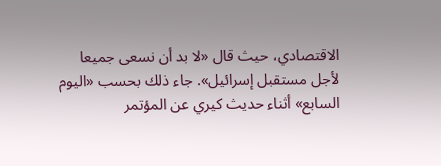الاقتصادي، حيث قال «لا بد أن نسعى جميعا لأجل مستقبل إسرائيل». جاء ذلك بحسب «اليوم السابع» أثناء حديث كيري عن المؤتمر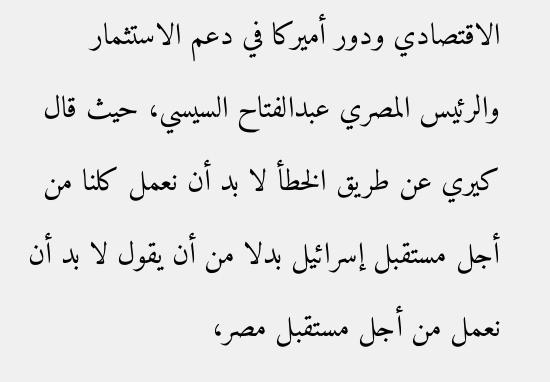الاقتصادي ودور أميركا في دعم الاستثمار والرئيس المصري عبدالفتاح السيسي، حيث قال كيري عن طريق الخطأ لا بد أن نعمل كلنا من أجل مستقبل إسرائيل بدلا من أن يقول لا بد أن نعمل من أجل مستقبل مصر،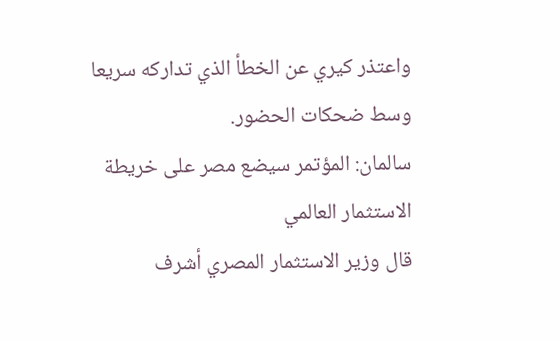واعتذر كيري عن الخطأ الذي تداركه سريعا وسط ضحكات الحضور.
سالمان: المؤتمر سيضع مصر على خريطة الاستثمار العالمي
قال وزير الاستثمار المصري أشرف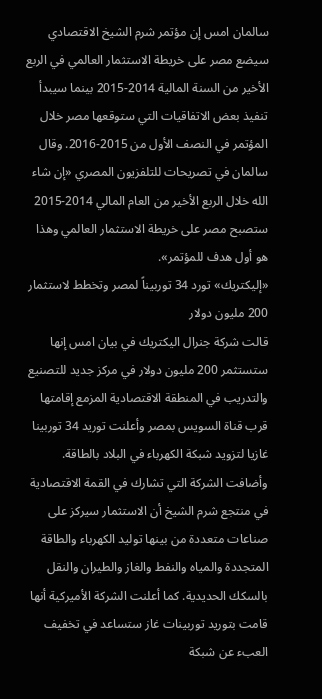سالمان امس إن مؤتمر شرم الشيخ الاقتصادي سيضع مصر على خريطة الاستثمار العالمي في الربع الأخير من السنة المالية 2014-2015 بينما سيبدأ تنفيذ بعض الاتفاقيات التي ستوقعها مصر خلال المؤتمر في النصف الأول من 2015-2016. وقال سالمان في تصريحات للتلفزيون المصري «إن شاء الله خلال الربع الأخير من العام المالي 2014-2015 ستصبح مصر على خريطة الاستثمار العالمي وهذا هو أول هدف للمؤتمر».
«إليكتريك» تورد 34 توربيناً لمصر وتخطط لاستثمار 200 مليون دولار
قالت شركة جنرال اليكتريك في بيان امس إنها ستستثمر 200 مليون دولار في مركز جديد للتصنيع والتدريب في المنطقة الاقتصادية المزمع إقامتها قرب قناة السويس بمصر وأعلنت توريد 34 توربينا غازيا لتزويد شبكة الكهرباء في البلاد بالطاقة. وأضافت الشركة التي تشارك في القمة الاقتصادية في منتجع شرم الشيخ أن الاستثمار سيركز على صناعات متعددة من بينها توليد الكهرباء والطاقة المتجددة والمياه والنفط والغاز والطيران والنقل بالسكك الحديدية. كما أعلنت الشركة الأميركية أنها قامت بتوريد توربينات غاز ستساعد في تخفيف العبء عن شبكة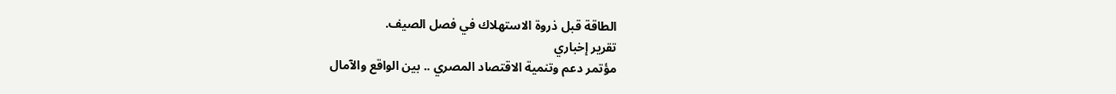الطاقة قبل ذروة الاستهلاك في فصل الصيف.
تقرير إخباري
مؤتمر دعم وتنمية الاقتصاد المصري .. بين الواقع والآمال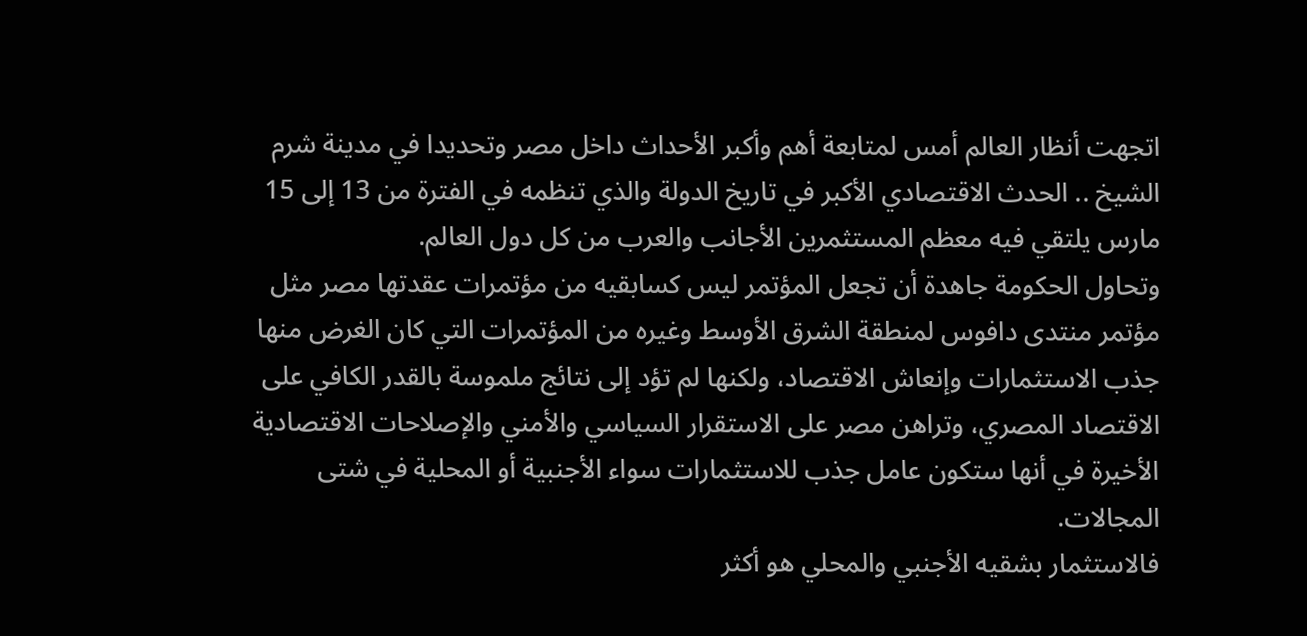اتجهت أنظار العالم أمس لمتابعة أهم وأكبر الأحداث داخل مصر وتحديدا في مدينة شرم الشيخ .. الحدث الاقتصادي الأكبر في تاريخ الدولة والذي تنظمه في الفترة من 13 إلى 15 مارس يلتقي فيه معظم المستثمرين الأجانب والعرب من كل دول العالم.
وتحاول الحكومة جاهدة أن تجعل المؤتمر ليس كسابقيه من مؤتمرات عقدتها مصر مثل مؤتمر منتدى دافوس لمنطقة الشرق الأوسط وغيره من المؤتمرات التي كان الغرض منها جذب الاستثمارات وإنعاش الاقتصاد، ولكنها لم تؤد إلى نتائج ملموسة بالقدر الكافي على الاقتصاد المصري، وتراهن مصر على الاستقرار السياسي والأمني والإصلاحات الاقتصادية الأخيرة في أنها ستكون عامل جذب للاستثمارات سواء الأجنبية أو المحلية في شتى المجالات.
فالاستثمار بشقيه الأجنبي والمحلي هو أكثر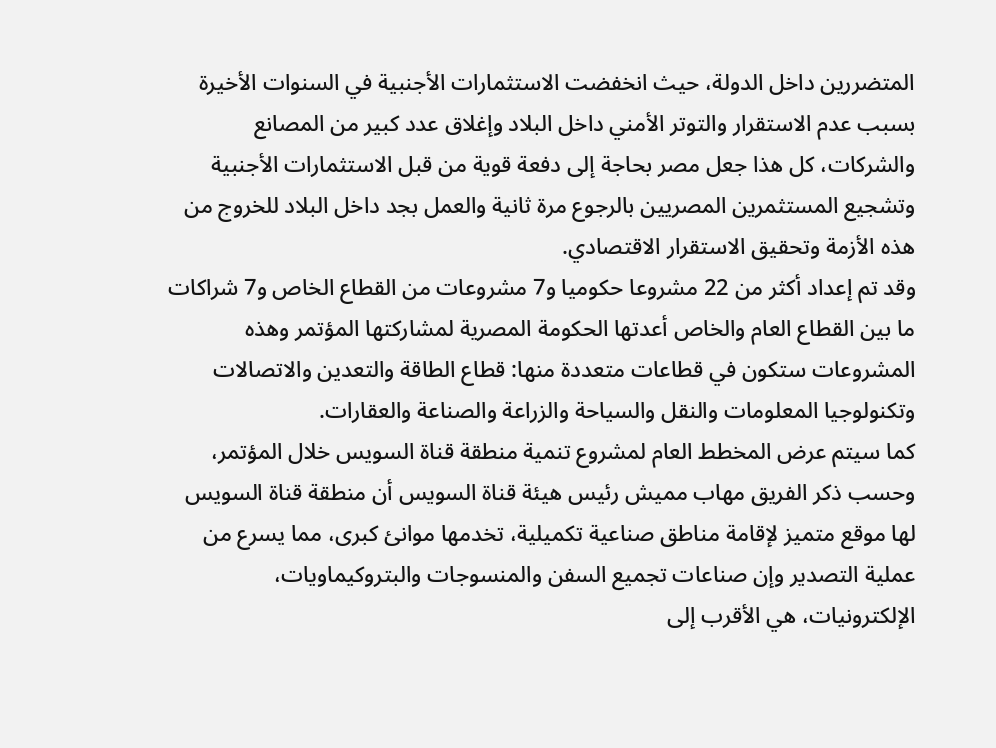المتضررين داخل الدولة، حيث انخفضت الاستثمارات الأجنبية في السنوات الأخيرة بسبب عدم الاستقرار والتوتر الأمني داخل البلاد وإغلاق عدد كبير من المصانع والشركات، كل هذا جعل مصر بحاجة إلى دفعة قوية من قبل الاستثمارات الأجنبية وتشجيع المستثمرين المصريين بالرجوع مرة ثانية والعمل بجد داخل البلاد للخروج من هذه الأزمة وتحقيق الاستقرار الاقتصادي.
وقد تم إعداد أكثر من 22 مشروعا حكوميا و7 مشروعات من القطاع الخاص و7 شراكات ما بين القطاع العام والخاص أعدتها الحكومة المصرية لمشاركتها المؤتمر وهذه المشروعات ستكون في قطاعات متعددة منها: قطاع الطاقة والتعدين والاتصالات وتكنولوجيا المعلومات والنقل والسياحة والزراعة والصناعة والعقارات.
كما سيتم عرض المخطط العام لمشروع تنمية منطقة قناة السويس خلال المؤتمر، وحسب ذكر الفريق مهاب مميش رئيس هيئة قناة السويس أن منطقة قناة السويس لها موقع متميز لإقامة مناطق صناعية تكميلية، تخدمها موانئ كبرى، مما يسرع من عملية التصدير وإن صناعات تجميع السفن والمنسوجات والبتروكيماويات، الإلكترونيات، هي الأقرب إلى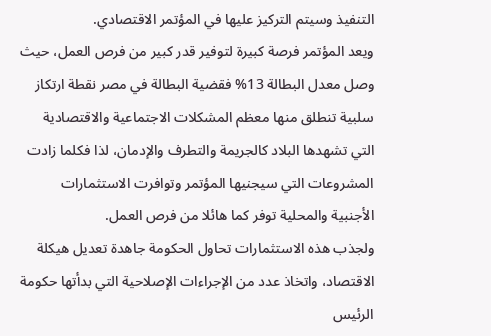التنفيذ وسيتم التركيز عليها في المؤتمر الاقتصادي.
ويعد المؤتمر فرصة كبيرة لتوفير قدر كبير من فرص العمل، حيث وصل معدل البطالة 13% فقضية البطالة في مصر نقطة ارتكاز سلبية تنطلق منها معظم المشكلات الاجتماعية والاقتصادية التي تشهدها البلاد كالجريمة والتطرف والإدمان، لذا فكلما زادت المشروعات التي سيجنيها المؤتمر وتوافرت الاستثمارات الأجنبية والمحلية توفر كما هائلا من فرص العمل.
ولجذب هذه الاستثمارات تحاول الحكومة جاهدة تعديل هيكلة الاقتصاد، واتخاذ عدد من الإجراءات الإصلاحية التي بدأتها حكومة الرئيس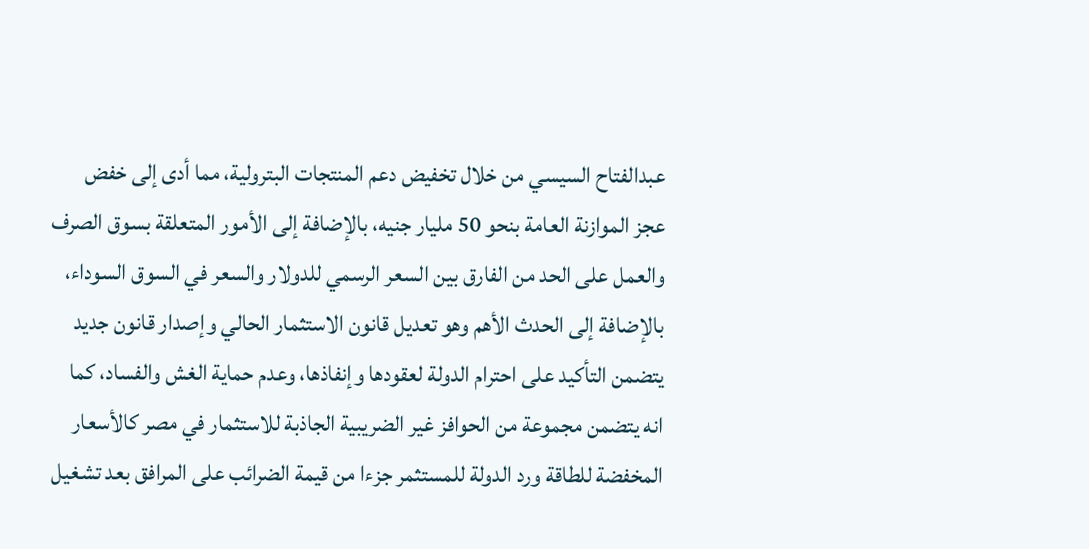عبدالفتاح السيسي من خلال تخفيض دعم المنتجات البترولية، مما أدى إلى خفض عجز الموازنة العامة بنحو 50 مليار جنيه، بالإضافة إلى الأمور المتعلقة بسوق الصرف والعمل على الحد من الفارق بين السعر الرسمي للدولار والسعر في السوق السوداء، بالإضافة إلى الحدث الأهم وهو تعديل قانون الاستثمار الحالي وإصدار قانون جديد يتضمن التأكيد على احترام الدولة لعقودها وإنفاذها، وعدم حماية الغش والفساد، كما انه يتضمن مجموعة من الحوافز غير الضريبية الجاذبة للاستثمار في مصر كالأسعار المخفضة للطاقة ورد الدولة للمستثمر جزءا من قيمة الضرائب على المرافق بعد تشغيل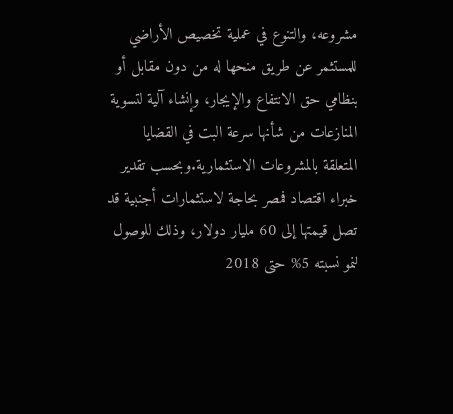مشروعه، والتنوع في عملية تخصيص الأراضي للمستثمر عن طريق منحها له من دون مقابل أو بنظامي حق الانتفاع والإيجار، وإنشاء آلية لتسوية المنازعات من شأنها سرعة البت في القضايا المتعلقة بالمشروعات الاستثمارية.وبحسب تقدير خبراء اقتصاد فمصر بحاجة لاستثمارات أجنبية قد تصل قيمتها إلى 60 مليار دولار، وذلك للوصول لنمو نسبته 5% حتى 2018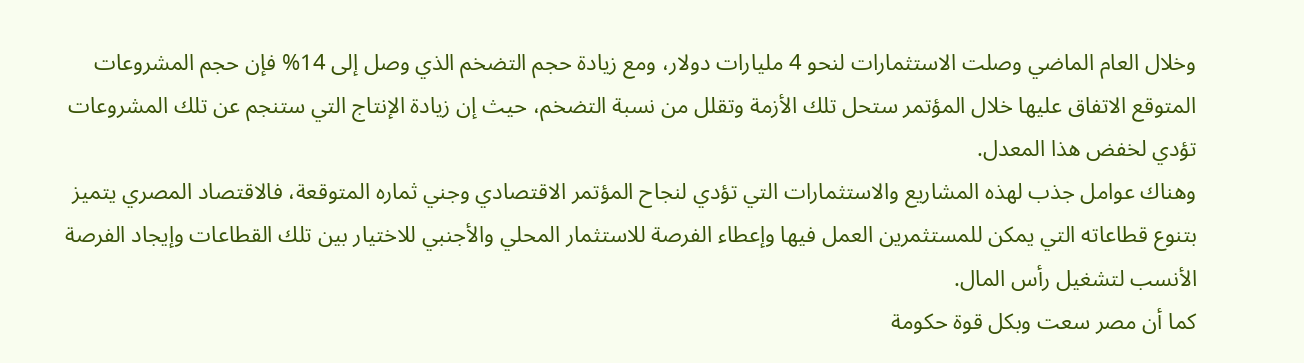وخلال العام الماضي وصلت الاستثمارات لنحو 4 مليارات دولار، ومع زيادة حجم التضخم الذي وصل إلى 14% فإن حجم المشروعات المتوقع الاتفاق عليها خلال المؤتمر ستحل تلك الأزمة وتقلل من نسبة التضخم، حيث إن زيادة الإنتاج التي ستنجم عن تلك المشروعات تؤدي لخفض هذا المعدل.
وهناك عوامل جذب لهذه المشاريع والاستثمارات التي تؤدي لنجاح المؤتمر الاقتصادي وجني ثماره المتوقعة، فالاقتصاد المصري يتميز بتنوع قطاعاته التي يمكن للمستثمرين العمل فيها وإعطاء الفرصة للاستثمار المحلي والأجنبي للاختيار بين تلك القطاعات وإيجاد الفرصة الأنسب لتشغيل رأس المال.
كما أن مصر سعت وبكل قوة حكومة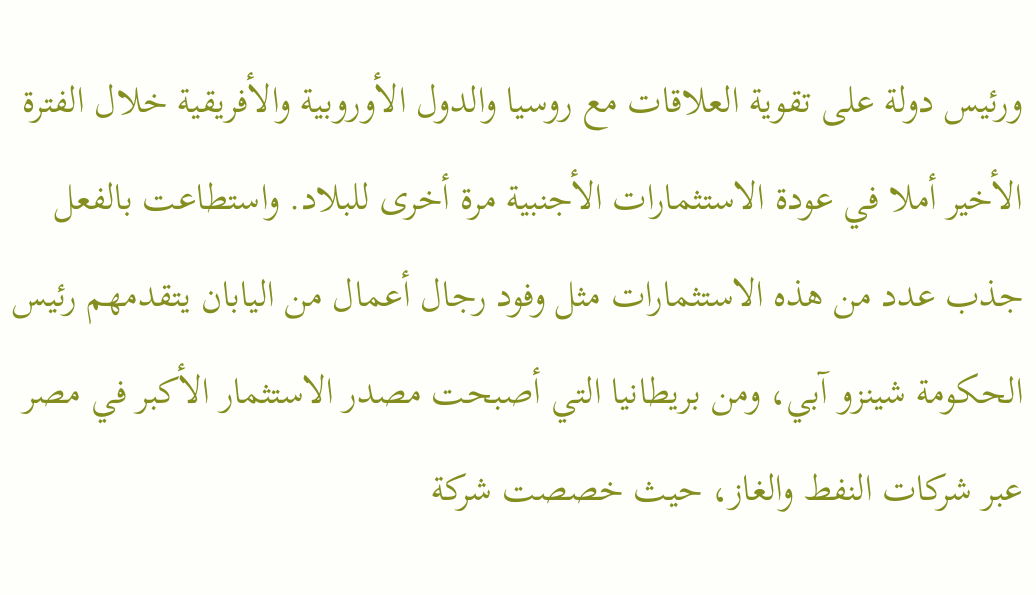ورئيس دولة على تقوية العلاقات مع روسيا والدول الأوروبية والأفريقية خلال الفترة الأخير أملا في عودة الاستثمارات الأجنبية مرة أخرى للبلاد. واستطاعت بالفعل جذب عدد من هذه الاستثمارات مثل وفود رجال أعمال من اليابان يتقدمهم رئيس الحكومة شينزو آبي، ومن بريطانيا التي أصبحت مصدر الاستثمار الأكبر في مصر عبر شركات النفط والغاز، حيث خصصت شركة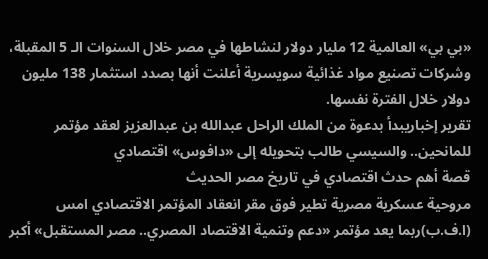«بي بي» العالمية 12 مليار دولار لنشاطها في مصر خلال السنوات الـ 5 المقبلة، وشركات تصنيع مواد غذائية سويسرية أعلنت أنها بصدد استثمار 138 مليون دولار خلال الفترة نفسها.
تقرير إخباريبدأ بدعوة من الملك الراحل عبدالله بن عبدالعزيز لعقد مؤتمر للمانحين.. والسيسي طالب بتحويله إلى «دافوس» اقتصادي
قصة أهم حدث اقتصادي في تاريخ مصر الحديث
مروحية عسكرية مصرية تطير فوق مقر انعقاد المؤتمر الاقتصادي امس (ا.ف.ب)ربما يعد مؤتمر «دعم وتنمية الاقتصاد المصري.. مصر المستقبل» أكبر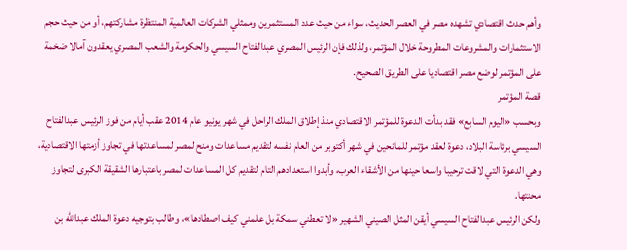وأهم حدث اقتصادي تشهده مصر في العصر الحديث، سواء من حيث عدد المستثمرين وممثلي الشركات العالمية المنتظرة مشاركتهم، أو من حيث حجم الاستثمارات والمشروعات المطروحة خلال المؤتمر، ولذلك فإن الرئيس المصري عبدالفتاح السيسي والحكومة والشعب المصري يعقدون آمالا ضخمة على المؤتمر لوضع مصر اقتصاديا على الطريق الصحيح.
قصة المؤتمر
وبحسب «اليوم السابع» فقد بدأت الدعوة للمؤتمر الاقتصادي منذ إطلاق الملك الراحل في شهر يونيو عام 2014 عقب أيام من فوز الرئيس عبدالفتاح السيسي برئاسة البلاد، دعوة لعقد مؤتمر للمانحين في شهر أكتوبر من العام نفسه لتقديم مساعدات ومنح لمصر لمساعدتها في تجاوز أزمتها الاقتصادية، وهي الدعوة التي لاقت ترحيبا واسعا حينها من الأشقاء العرب، وأبدوا استعدادهم التام لتقديم كل المساعدات لمصر باعتبارها الشقيقة الكبرى لتجاوز محنتها.
ولكن الرئيس عبدالفتاح السيسي أيقن المثل الصيني الشهير «لا تعطني سمكة بل علمني كيف اصطادها»، وطالب بتوجيه دعوة الملك عبدالله بن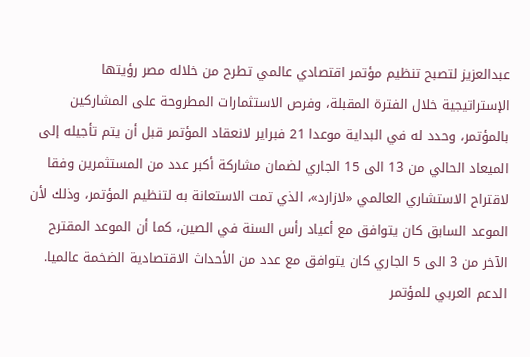عبدالعزيز لتصبح تنظيم مؤتمر اقتصادي عالمي تطرح من خلاله مصر رؤيتها الإستراتيجية خلال الفترة المقبلة، وفرص الاستثمارات المطروحة على المشاركين بالمؤتمر، وحدد له في البداية موعدا 21 فبراير لانعقاد المؤتمر قبل أن يتم تأجيله إلى الميعاد الحالي من 13 الى 15 الجاري لضمان مشاركة أكبر عدد من المستثمرين وفقا لاقتراح الاستشاري العالمي «لازارد»، الذي تمت الاستعانة به لتنظيم المؤتمر، وذلك لأن الموعد السابق كان يتوافق مع أعياد رأس السنة في الصين، كما أن الموعد المقترح الآخر من 3 الى 5 الجاري كان يتوافق مع عدد من الأحداث الاقتصادية الضخمة عالميا.
الدعم العربي للمؤتمر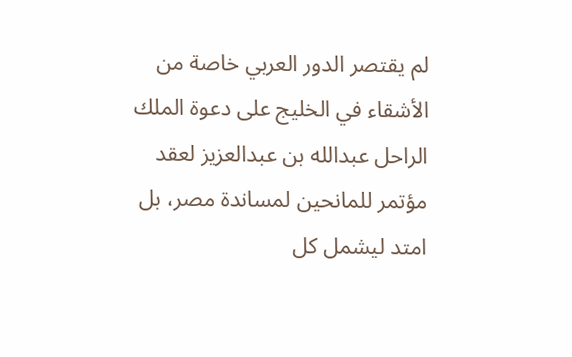لم يقتصر الدور العربي خاصة من الأشقاء في الخليج على دعوة الملك الراحل عبدالله بن عبدالعزيز لعقد مؤتمر للمانحين لمساندة مصر، بل امتد ليشمل كل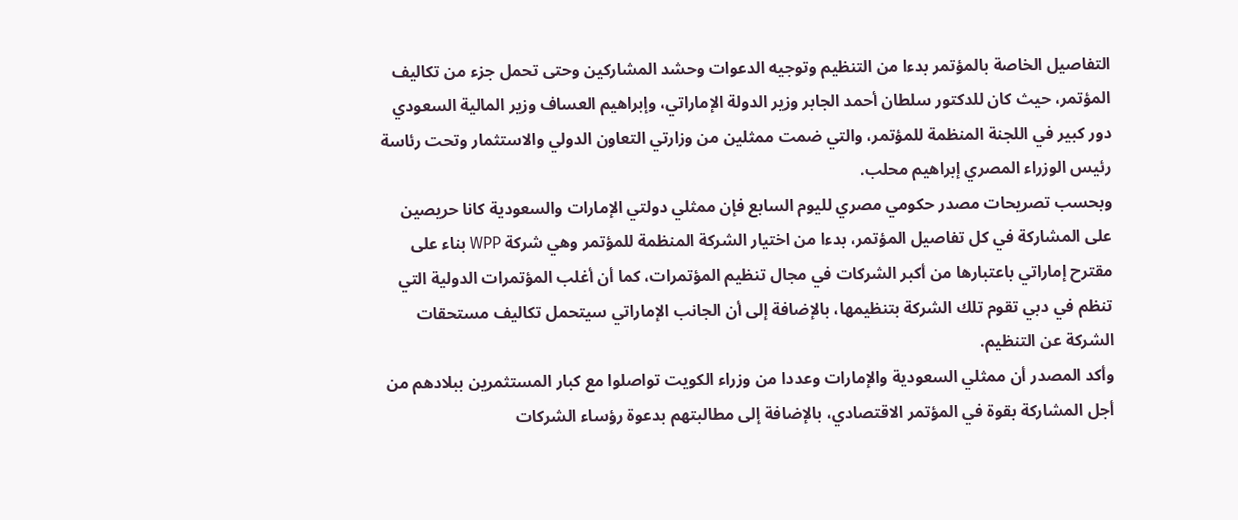التفاصيل الخاصة بالمؤتمر بدءا من التنظيم وتوجيه الدعوات وحشد المشاركين وحتى تحمل جزء من تكاليف المؤتمر، حيث كان للدكتور سلطان أحمد الجابر وزير الدولة الإماراتي، وإبراهيم العساف وزير المالية السعودي دور كبير في اللجنة المنظمة للمؤتمر، والتي ضمت ممثلين من وزارتي التعاون الدولي والاستثمار وتحت رئاسة رئيس الوزراء المصري إبراهيم محلب.
وبحسب تصريحات مصدر حكومي مصري لليوم السابع فإن ممثلي دولتي الإمارات والسعودية كانا حريصين على المشاركة في كل تفاصيل المؤتمر، بدءا من اختيار الشركة المنظمة للمؤتمر وهي شركة WPP بناء على مقترح إماراتي باعتبارها من أكبر الشركات في مجال تنظيم المؤتمرات، كما أن أغلب المؤتمرات الدولية التي تنظم في دبي تقوم تلك الشركة بتنظيمها، بالإضافة إلى أن الجانب الإماراتي سيتحمل تكاليف مستحقات الشركة عن التنظيم.
وأكد المصدر أن ممثلي السعودية والإمارات وعددا من وزراء الكويت تواصلوا مع كبار المستثمرين ببلادهم من أجل المشاركة بقوة في المؤتمر الاقتصادي، بالإضافة إلى مطالبتهم بدعوة رؤساء الشركات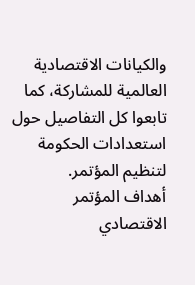والكيانات الاقتصادية العالمية للمشاركة، كما تابعوا كل التفاصيل حول استعدادات الحكومة لتنظيم المؤتمر.
أهداف المؤتمر الاقتصادي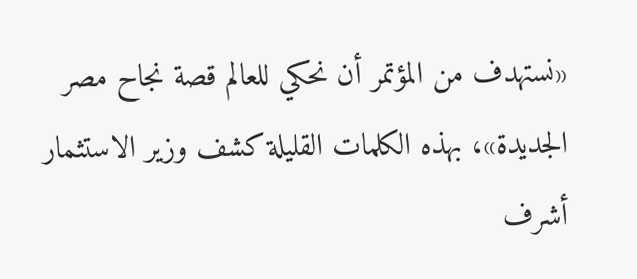«نستهدف من المؤتمر أن نحكي للعالم قصة نجاح مصر الجديدة»، بهذه الكلمات القليلة كشف وزير الاستثمار أشرف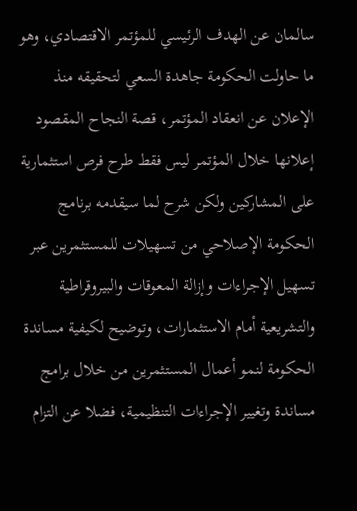سالمان عن الهدف الرئيسي للمؤتمر الاقتصادي، وهو ما حاولت الحكومة جاهدة السعي لتحقيقه منذ الإعلان عن انعقاد المؤتمر، قصة النجاح المقصود إعلانها خلال المؤتمر ليس فقط طرح فرص استثمارية على المشاركين ولكن شرح لما سيقدمه برنامج الحكومة الإصلاحي من تسهيلات للمستثمرين عبر تسهيل الإجراءات وإزالة المعوقات والبيروقراطية والتشريعية أمام الاستثمارات، وتوضيح لكيفية مساندة الحكومة لنمو أعمال المستثمرين من خلال برامج مساندة وتغيير الإجراءات التنظيمية، فضلا عن التزام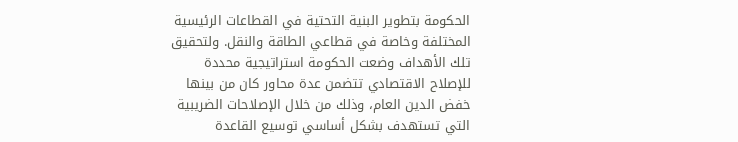الحكومة بتطوير البنية التحتية في القطاعات الرئيسية المختلفة وخاصة في قطاعي الطاقة والنقل. ولتحقيق تلك الأهداف وضعت الحكومة استراتيجية محددة للإصلاح الاقتصادي تتضمن عدة محاور كان من بينها خفض الدين العام، وذلك من خلال الإصلاحات الضريبية التي تستهدف بشكل أساسي توسيع القاعدة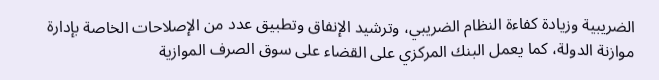الضريبية وزيادة كفاءة النظام الضريبي، وترشيد الإنفاق وتطبيق عدد من الإصلاحات الخاصة بإدارة موازنة الدولة، كما يعمل البنك المركزي على القضاء على سوق الصرف الموازية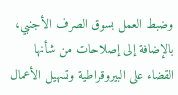وضبط العمل بسوق الصرف الأجنبي، بالإضافة إلى إصلاحات من شأنها القضاء على البيروقراطية وتسهيل الأعمال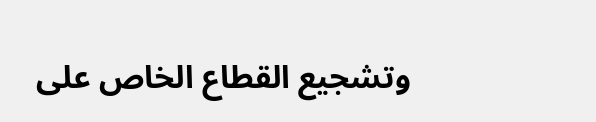وتشجيع القطاع الخاص على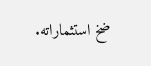ضخ استثماراته.